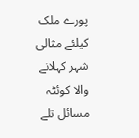پورے ملک کیلئے مثالی شہر کہلانے والا کوئٹہ مسائل تلے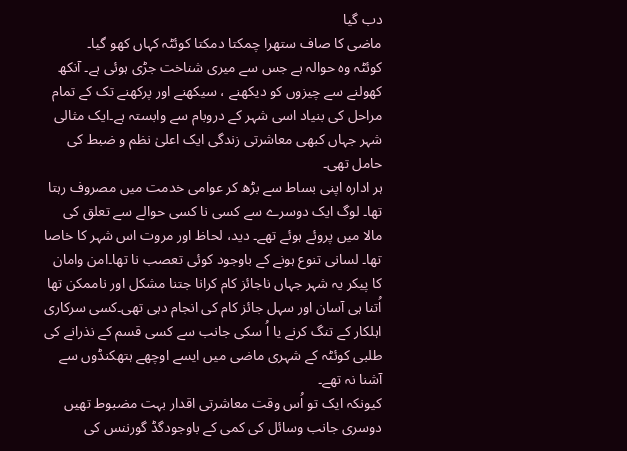دب گیا
ماضی کا صاف ستھرا چمکتا دمکتا کوئٹہ کہاں کھو گیا۔
کوئٹہ وہ حوالہ ہے جس سے میری شناخت جڑی ہوئی ہے۔ آنکھ کھولنے سے چیزوں کو دیکھنے ، سیکھنے اور پرکھنے تک کے تمام مراحل کی بنیاد اسی شہر کے دروبام سے وابستہ ہے۔ایک مثالی شہر جہاں کبھی معاشرتی زندگی ایک اعلیٰ نظم و ضبط کی حامل تھی۔
ہر ادارہ اپنی بساط سے بڑھ کر عوامی خدمت میں مصروف رہتا تھا۔ لوگ ایک دوسرے سے کسی نا کسی حوالے سے تعلق کی مالا میں پروئے ہوئے تھے۔ دید، لحاظ اور مروت اس شہر کا خاصا تھا۔ لسانی تنوع ہونے کے باوجود کوئی تعصب نا تھا۔امن وامان کا پیکر یہ شہر جہاں ناجائز کام کرانا جتنا مشکل اور ناممکن تھا اُتنا ہی آسان اور سہل جائز کام کی انجام دہی تھی۔کسی سرکاری اہلکار کے تنگ کرنے یا اُ سکی جانب سے کسی قسم کے نذرانے کی طلبی کوئٹہ کے شہری ماضی میں ایسے اوچھے ہتھکنڈوں سے آشنا نہ تھے۔
کیونکہ ایک تو اُس وقت معاشرتی اقدار بہت مضبوط تھیں دوسری جانب وسائل کی کمی کے باوجودگڈ گورننس کی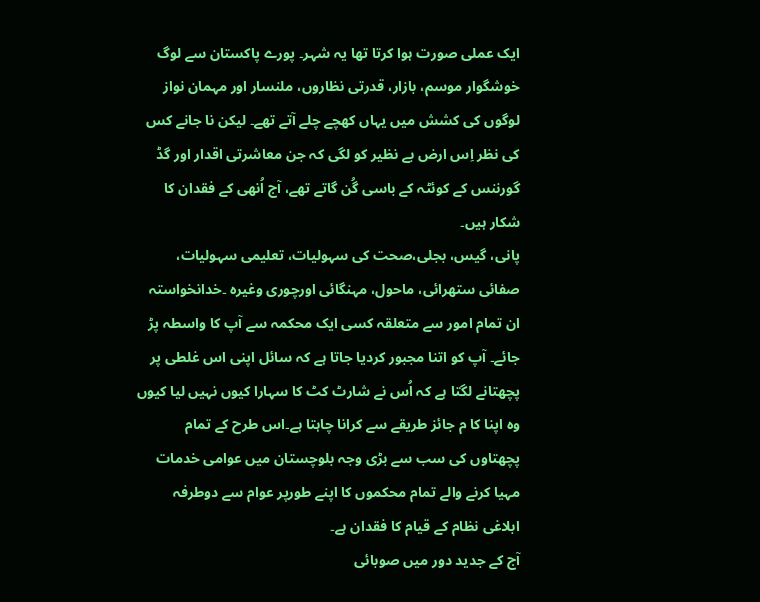ایک عملی صورت ہوا کرتا تھا یہ شہر۔ پورے پاکستان سے لوگ خوشگوار موسم، بازار، قدرتی نظاروں، ملنسار اور مہمان نواز لوگوں کی کشش میں یہاں کھچے چلے آتے تھے۔ لیکن نا جانے کس کی نظر اِس ارض بے نظیر کو لگی کہ جن معاشرتی اقدار اور گڈ گورننس کے کوئٹہ کے باسی گُن گاتے تھے، آج اُنھی کے فقدان کا شکار ہیں۔
پانی، گیس، بجلی،صحت کی سہولیات، تعلیمی سہولیات، صفائی ستھرائی، ماحول، مہنگائی اورچوری وغیرہ ۔خدانخواستہ ان تمام امور سے متعلقہ کسی ایک محکمہ سے آپ کا واسطہ پڑ جائے۔ آپ کو اتنا مجبور کردیا جاتا ہے کہ سائل اپنی اس غلطی پر پچھتانے لگتا ہے کہ اُس نے شارٹ کٹ کا سہارا کیوں نہیں لیا کیوں وہ اپنا کا م جائز طریقے سے کرانا چاہتا ہے۔اس طرح کے تمام پچھتاوں کی سب سے بڑی وجہ بلوچستان میں عوامی خدمات مہیا کرنے والے تمام محکموں کا اپنے طورپر عوام سے دوطرفہ ابلاغی نظام کے قیام کا فقدان ہے۔
آج کے جدید دور میں صوبائی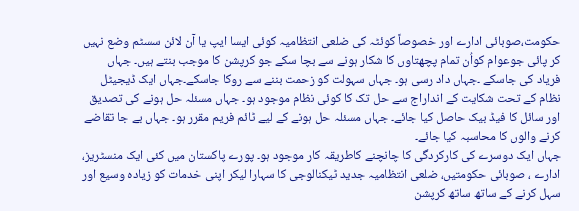حکومت،صوبائی ادارے اور خصوصاً کوئٹہ کی ضلعی انتظامیہ کوئی ایسا ایپ یا آن لائن سسٹم وضع نہیں کر پائی جوعوام کواُن تمام پچھتاوں کا شکار ہونے سے بچا سکے جو کرپشن کا موجب بنتے ہیں۔ جہاں فریاد کی جاسکے ۔جہاں داد رسی ہو۔ جہاں سہولت کو زحمت بننے سے روکا جاسکے۔جہاں ایک ڈیجیٹل نظام کے تحت شکایت کے انداراج سے حل تک کا کوئی نظام موجود ہو۔ جہاں مسئلہ حل ہونے کی تصدیق اور سائل کا فیڈ بیک حاصل کیا جائے۔ جہاں مسئلہ حل ہونے کے لیے ٹائم فریم مقرر ہو۔ جہاں بے جا تقاضے کرنے والوں کا محاسبہ کیا جائے۔
جہاں ایک دوسرے کی کارکردگی کا چانچنے کاطریقہ کار موجود ہو۔ پورے پاکستان میں کئی ایک منسٹریز، ادارے ، صوبائی حکومتیں، ضلعی انتظامیہ جدید ٹیکنالوجی کا سہارا لیکر اپنی خدمات کو زیادہ وسیع اور سہل کرنے کے ساتھ ساتھ کرپشن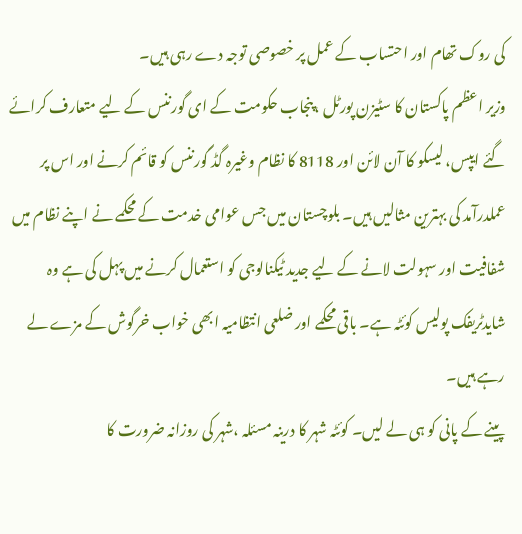کی روک تھام اور احتساب کے عمل پر خصوصی توجہ دے رہی ہیں۔
وزیر اعظم پاکستان کا سٹیزن پورٹل ،پنجاب حکومت کے ای گورننس کے لیے متعارف کرائے گئے ایپس، لیسکو کا آن لائن اور 8118 کا نظام وغیرہ گڈ گورننس کو قائم کرنے اور اس پر عملدرآمد کی بہترین مثالیں ہیں۔ بلوچستان میں جس عوامی خدمت کے محکمے نے اپنے نظام میں شفافیت اور سہولت لانے کے لیے جدید ٹیکنالوجی کو استعمال کرنے میں پہل کی ہے وہ شایدٹریفک پولیس کوئٹہ ہے۔ باقی محکمے اور ضلعی انتظامیہ ابھی خواب خرگوش کے مزے لے رہے ہیں۔
پینے کے پانی کو ہی لے لیں۔ کوئٹہ شہر کا درینہ مسئلہ ،شہر کی روزانہ ضرورت کا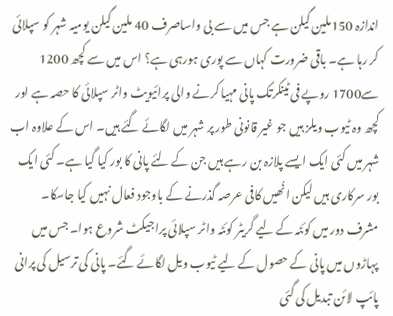اندازہ 150ملین گیلن ہے جس میں سے بی واساصرف 40 ملین گیلن یومیہ شہر کو سپلائی کر رہا ہے۔ باقی ضرورت کہاں سے پوری ہورہی ہے؟ اس میں سے کچھ 1200 سے1700 روپے فی ٹینکرتک پانی مہیا کرنے والی پرائیویٹ واٹر سپلائی کا حصہ ہے اور کچھ وہ ٹیوب ویلز ہیں جو غیر قانونی طور پر شہر میں لگائے گئے ہیں۔ اس کے علاوہ اب شہر میں کئی ایک ایسے پلازہ بن رہے ہیں جن کے لئے پانی کا بور کیا گیا ہے۔ کئی ایک بور سرکاری ہیں لیکن انُھیں کافی عرصہ گذرنے کے باوجود فعال نہیں کیا جاسکا۔
مشرف دور میں کوئٹہ کے لیے گریٹر کوئٹہ واٹر سپلائی پراجیکٹ شروع ہوا۔ جس میں پہاڑوں میں پانی کے حصول کے لیے ٹیوب ویل لگائے گئے۔ پانی کی ترسیل کی پرانی پائپ لائن تبدیل کی گئی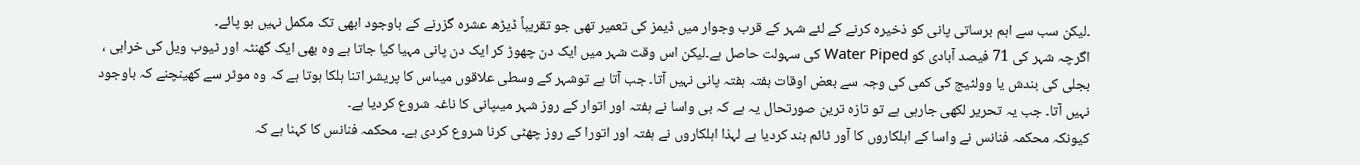۔لیکن سب سے اہم برساتی پانی کو ذخیرہ کرنے کے لئے شہر کے قرب وجوار میں ڈیمز کی تعمیر تھی جو تقریباً ڈیڑھ عشرہ گزرنے کے باوجود ابھی تک مکمل نہیں ہو پائے۔
اگرچہ شہر کی 71 فیصد آبادی کو Water Piped کی سہولت حاصل ہے۔لیکن اس وقت شہر میں ایک دن چھوڑ کر ایک دن پانی مہیا کیا جاتا ہے وہ بھی ایک گھنٹہ اور ٹیوب ویل کی خرابی ، بجلی کی بندش یا وولٹیج کی کمی کی وجہ سے بعض اوقات ہفتہ ہفتہ پانی نہیں آتا۔ جب آتا ہے توشہر کے وسطی علاقوں میںاس کا پریشر اتنا ہلکا ہوتا ہے کہ وہ موٹر سے کھینچنے کہ باوجود نہیں آتا۔ جب یہ تحریر لکھی جارہی ہے تو تازہ ترین صورتحال یہ ہے کہ بی واسا نے ہفتہ اور اتوار کے روز شہر میںپانی کا ناغہ شروع کردیا ہے۔
کیونکہ محکمہ فنانس نے واسا کے اہلکاروں کا آور ٹائم بند کردیا ہے لہذا اہلکاروں نے ہفتہ اور اتورا کے روز چھٹی کرنا شروع کردی ہے۔ محکمہ فنانس کا کہنا ہے کہ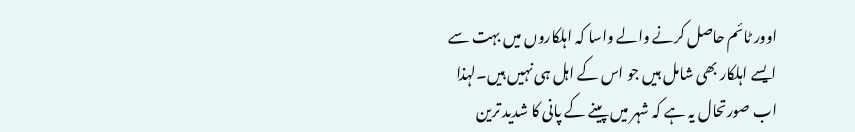اوور ٹائم حاصل کرنے والے واسا کہ اہلکاروں میں بہت سے ایسے اہلکار بھی شامل ہیں جو اس کے اہل ہی نہیں ہیں۔لہذا اب صورتحال یہ ہے کہ شہر میں پینے کے پانی کا شدید ترین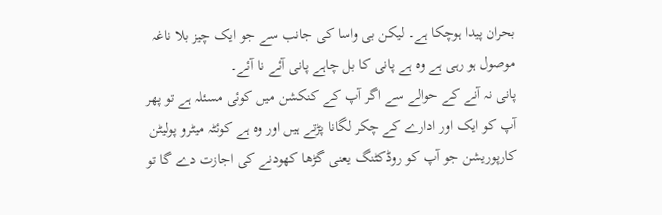بحران پیدا ہوچکا ہے۔ لیکن بی واسا کی جانب سے جو ایک چیز بلا ناغہ موصول ہو رہی ہے وہ ہے پانی کا بل چاہے پانی آئے نا آئے۔
پانی نہ آنے کے حوالے سے اگر آپ کے کنکشن میں کوئی مسئلہ ہے تو پھر آپ کو ایک اور ادارے کے چکر لگانا پڑتے ہیں اور وہ ہے کوئٹہ میٹرو پولیٹن کارپوریشن جو آپ کو روڈکٹنگ یعنی گڑھا کھودنے کی اجازت دے گا تو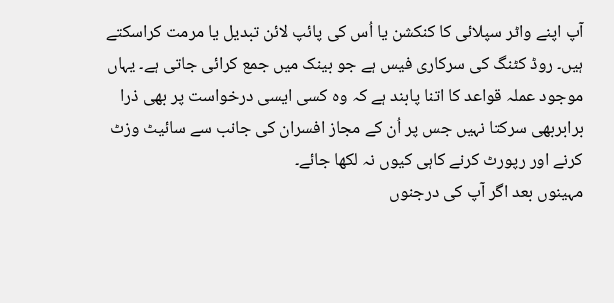آپ اپنے واٹر سپلائی کا کنکشن یا اُس کی پائپ لائن تبدیل یا مرمت کراسکتے ہیں۔ روڈ کٹنگ کی سرکاری فیس ہے جو بینک میں جمع کرائی جاتی ہے۔ یہاں موجود عملہ قواعد کا اتنا پابند ہے کہ وہ کسی ایسی درخواست پر بھی ذرا برابربھی سرکتا نہیں جس پر اُن کے مجاز افسران کی جانب سے سائیٹ وزٹ کرنے اور رپورٹ کرنے کاہی کیوں نہ لکھا جائے۔
مہینوں بعد اگر آپ کی درجنوں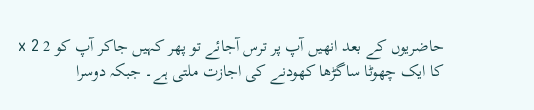حاضریوں کے بعد انھیں آپ پر ترس آجائے تو پھر کہیں جاکر آپ کو 2 x 2 کا ایک چھوٹا ساگڑھا کھودنے کی اجازت ملتی ہے۔ جبکہ دوسرا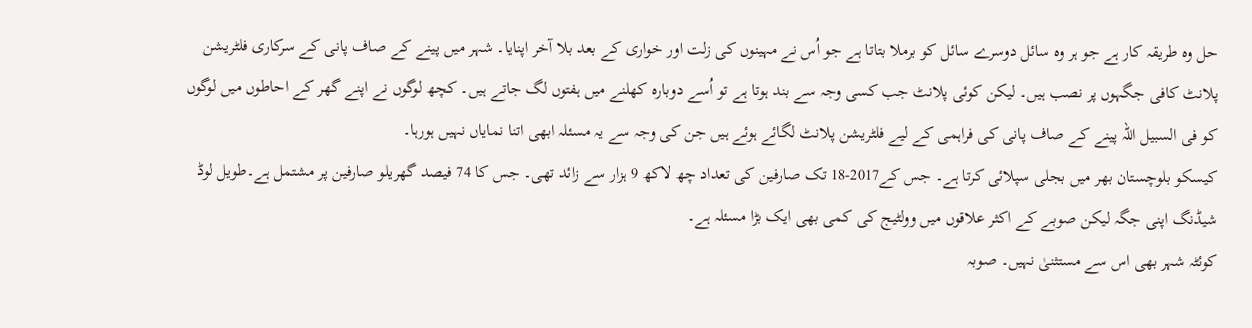حل وہ طریقہ کار ہے جو ہر وہ سائل دوسرے سائل کو برملا بتاتا ہے جو اُس نے مہینوں کی زلت اور خواری کے بعد بلا آخر اپنایا۔ شہر میں پینے کے صاف پانی کے سرکاری فلٹریشن پلانٹ کافی جگہوں پر نصب ہیں۔ لیکن کوئی پلانٹ جب کسی وجہ سے بند ہوتا ہے تو اُسے دوبارہ کھلنے میں ہفتوں لگ جاتے ہیں۔ کچھ لوگوں نے اپنے گھر کے احاطوں میں لوگوں کو فی السبیل اللہ پینے کے صاف پانی کی فراہمی کے لیے فلٹریشن پلانٹ لگائے ہوئے ہیں جن کی وجہ سے یہ مسئلہ ابھی اتنا نمایاں نہیں ہورہا۔
کیسکو بلوچستان بھر میں بجلی سپلائی کرتا ہے۔ جس کے2017-18 تک صارفین کی تعداد چھ لاکھ 9 ہزار سے زائد تھی۔ جس کا 74 فیصد گھریلو صارفین پر مشتمل ہے۔طویل لوڈ شیڈنگ اپنی جگہ لیکن صوبے کے اکثر علاقوں میں وولٹیج کی کمی بھی ایک بڑا مسئلہ ہے۔
کوئٹہ شہر بھی اس سے مستثنیٰ نہیں۔ صوبہ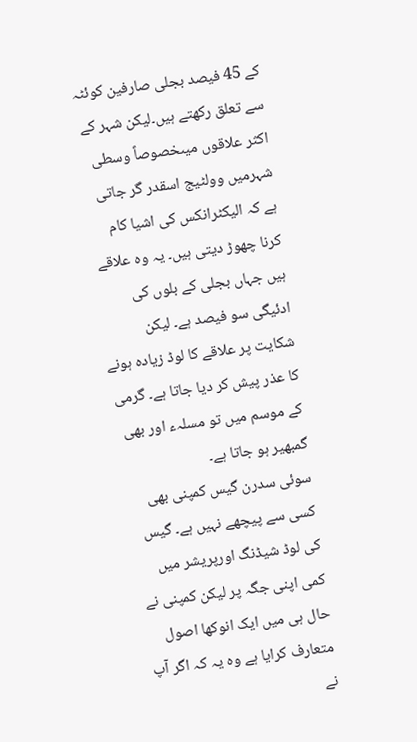کے 45 فیصد بجلی صارفین کوئٹہ سے تعلق رکھتے ہیں۔لیکن شہر کے اکثر علاقوں میںخصوصاً وسطی شہرمیں وولٹیج اسقدر گر جاتی ہے کہ الیکٹرانکس کی اشیا کام کرنا چھوڑ دیتی ہیں۔ یہ وہ علاقے ہیں جہاں بجلی کے بلوں کی ادئیگی سو فیصد ہے۔ لیکن شکایت پر علاقے کا لوڈ زیادہ ہونے کا عذر پیش کر دیا جاتا ہے۔ گرمی کے موسم میں تو مسلہء اور بھی گمبھیر ہو جاتا ہے۔
سوئی سدرن گیس کمپنی بھی کسی سے پیچھے نہیں ہے۔ گیس کی لوڈ شیڈنگ اورپریشر میں کمی اپنی جگہ پر لیکن کمپنی نے حال ہی میں ایک انوکھا اصول متعارف کرایا ہے وہ یہ کہ اگر آپ نے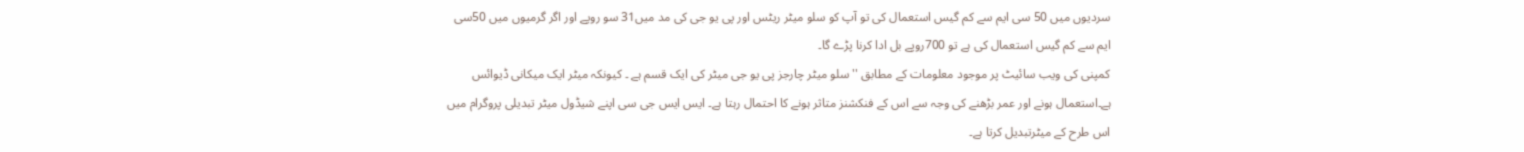سردیوں میں 50 سی ایم سے کم گیس استعمال کی تو آپ کو سلو میٹر ریٹس اور پی یو جی کی مد میں31 سو روپے اور اگر گرمیوں میں 50سی ایم سے کم گیس استعمال کی ہے تو 700روپے بل ادا کرنا پڑے گا۔
کمپنی کی ویب سائیٹ پر موجود معلومات کے مطابق ''سلو میٹر چارجز پی یو جی میٹر کی ایک قسم ہے ۔ کیونکہ میٹر ایک میکانی ڈیوائس ہے۔استعمال ہونے اور عمر بڑھنے کی وجہ سے اس کے فنکشنز متاثر ہونے کا احتمال رہتا ہے۔ ایس ایس جی سی اپنے شیڈول میٹر تبدیلی پروگرام میں اس طرح کے میٹرتبدیل کرتا ہے۔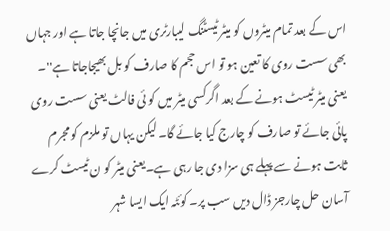اس کے بعد تمام میٹروں کو میٹر ٹیسٹنگ لیبارٹری میں جانچا جاتا ہے اور جہاں بھی سست روی کا تعین ہو تو اس حجم کا صارف کو بل بھیجاجاتا ہے''۔ یعنی میٹر ٹیسٹ ہونے کے بعد اگرکسی میٹر میں کو ئی فالٹ یعنی سست روی پائی جائے تو صارف کو چارج کیا جائے گا۔ لیکن یہاں تو ملزم کو مجرم ثابت ہونے سے پہلے ہی سزا دی جا رہی ہے۔یعنی میٹر کو ن ٹیسٹ کرے آسان حل چارجز ڈال دیں سب پر۔ کوئٹہ ایک ایسا شہر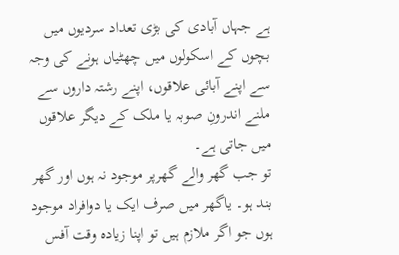ہے جہاں آبادی کی بڑی تعداد سردیوں میں بچوں کے اسکولوں میں چھٹیاں ہونے کی وجہ سے اپنے آبائی علاقوں، اپنے رشتہ داروں سے ملنے اندرونِ صوبہ یا ملک کے دیگر علاقوں میں جاتی ہے۔
تو جب گھر والے گھرپر موجود نہ ہوں اور گھر بند ہو۔ یاگھر میں صرف ایک یا دوافراد موجود ہوں جو اگر ملازم ہیں تو اپنا زیادہ وقت آفس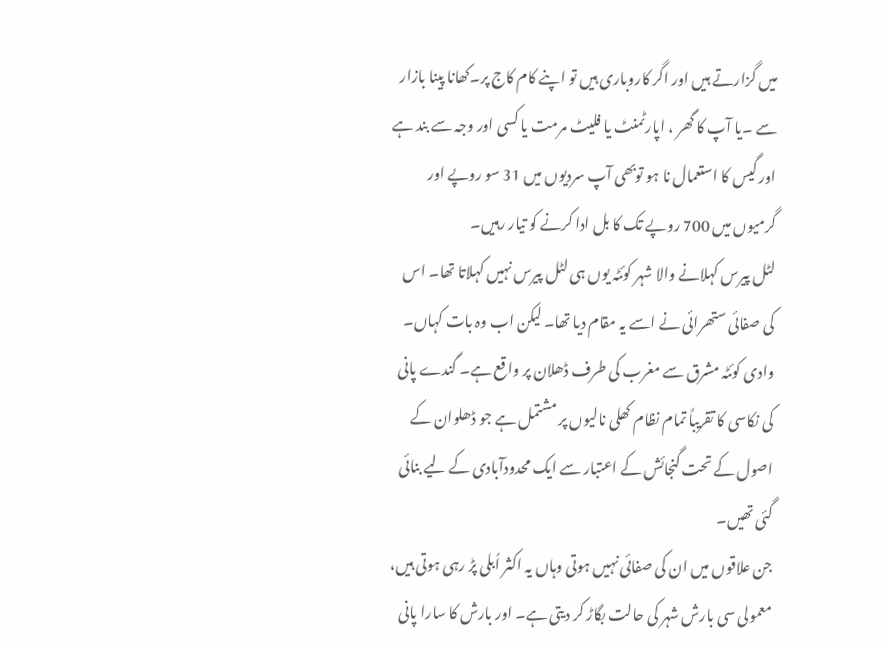میں گزارتے ہیں اور اگر کاروباری ہیں تو اپنے کام کاج پر۔کھانا پینا بازار سے ۔یا آپ کا گھر ، اپارٹمنٹ یا فلیٹ مرمت یا کسی اور وجہ سے بند ہے اور گیس کا استعمال نا ہو توبھی آپ سردیوں میں 31 سو روپے اور گرمیوں میں 700 روپے تک کا بل ادا کرنے کو تیار رہیں۔
لٹل پیرس کہلانے والا شہر کوئٹہ یوں ہی لٹل پیرس نہیں کہلاتا تھا۔ اس کی صفائی ستھرائی نے اسے یہ مقام دیا تھا۔ لیکن اب وہ بات کہاں۔ وادی کوئٹہ مشرق سے مغرب کی طرف ڈھلان پر واقع ہے۔ گندے پانی کی نکاسی کا تقریباً تمام نظام کھلی نالیوں پر مشتمل ہے جو ڈھلوان کے اصول کے تحت گنجائش کے اعتبار سے ایک محدودآبادی کے لیے بنائی گئی تھیں۔
جن علاقوں میں ان کی صفائی نہیں ہوتی وہاں یہ اکثر اُبلی پڑ رہی ہوتی ہیں، معمولی سی بارش شہر کی حالت بگاڑ کر دیتی ہے۔ اور بارش کا سارا پانی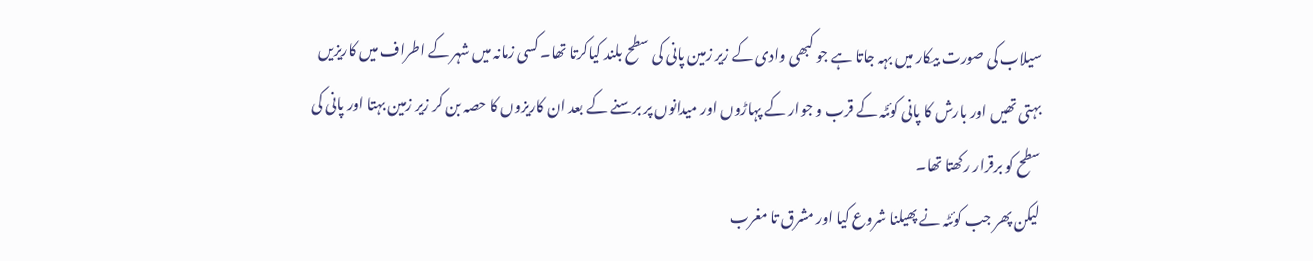سیلاب کی صورت بیکار میں بہہ جاتا ہے جو کبھی وادی کے زیر زمین پانی کی سطح بلند کیاکرتا تھا۔ کسی زمانہ میں شہر کے اطراف میں کاریزیں بہتی تھیں اور بارش کا پانی کوئٹہ کے قرب و جوار کے پہاڑوں اور میدانوں پر برسنے کے بعد ان کاریزوں کا حصہ بن کر زیر زمین بہتا اور پانی کی سطح کو برقرار رکھتا تھا۔
لیکن پھر جب کوئٹہ نے پھیلنا شروع کیا اور مشرق تا مغرب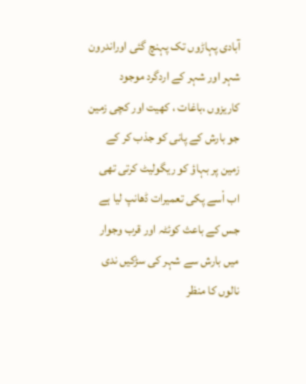آبادی پہاڑوں تک پہنچ گئی اوراندرون شہر اور شہر کے اردگرد موجود کاریزوں ،باغات ، کھیت اور کچی زمین جو بارش کے پانی کو جذب کر کے زمین پر بہاؤ کو ریگولیٹ کرتی تھی اب اْسے پکی تعمیرات ڈھانپ لیا ہے جس کے باعث کوئٹہ اور قرب وجوار میں بارش سے شہر کی سڑکیں ندی نالوں کا منظر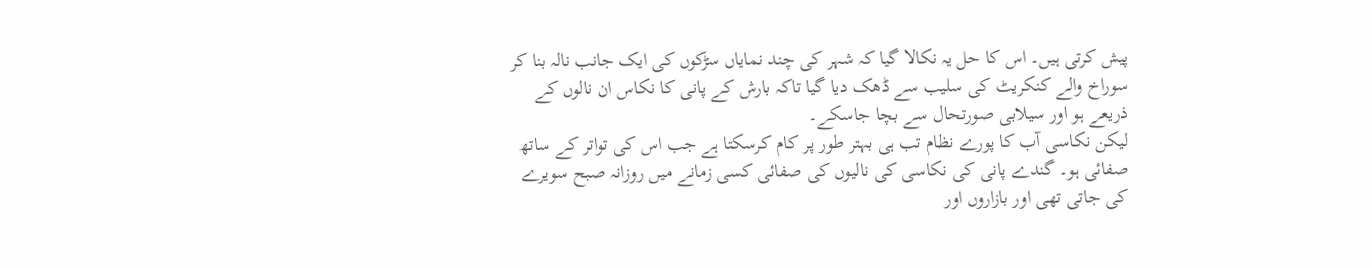پیش کرتی ہیں۔ اس کا حل یہ نکالا گیا کہ شہر کی چند نمایاں سڑکوں کی ایک جانب نالہ بنا کر سوراخ والے کنکریٹ کی سلیب سے ڈھک دیا گیا تاکہ بارش کے پانی کا نکاس ان نالوں کے ذریعے ہو اور سیلابی صورتحال سے بچا جاسکے۔
لیکن نکاسی آب کا پورے نظام تب ہی بہتر طور پر کام کرسکتا ہے جب اس کی تواتر کے ساتھ صفائی ہو۔ گندے پانی کی نکاسی کی نالیوں کی صفائی کسی زمانے میں روزانہ صبح سویرے کی جاتی تھی اور بازاروں اور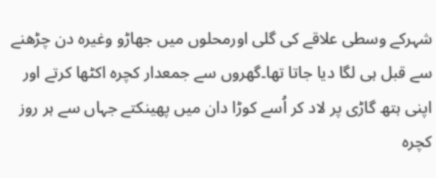شہرکے وسطی علاقے کی گلی اورمحلوں میں جھاڑو وغیرہ دن چڑھنے سے قبل ہی لگا دیا جاتا تھا۔گھروں سے جمعدار کچرہ اکٹھا کرتے اور اپنی ہتھ گاڑی پر لاد کر اُسے کوڑا دان میں پھینکتے جہاں سے ہر روز کچرہ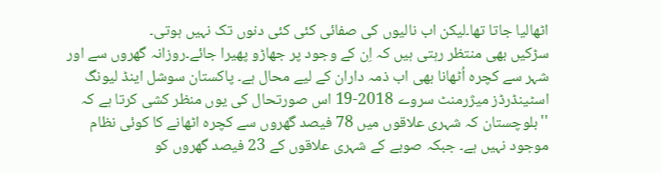اٹھالیا جاتا تھا۔لیکن اب نالیوں کی صفائی کئی کئی دنوں تک نہیں ہوتی۔
سڑکیں بھی منتظر رہتی ہیں کہ اِن کے وجود پر جھاڑو پھیرا جائے۔روزانہ گھروں سے اور شہر سے کچرہ اُٹھانا بھی اب ذمہ داران کے لیے محال ہے۔ پاکستان سوشل اینڈ لیونگ اسٹینڈرڈز میژرمنٹ سروے 2018-19 اس صورتحال کی یوں منظر کشی کرتا ہے کہ ''بلوچستان کہ شہری علاقوں میں 78 فیصد گھروں سے کچرہ اٹھانے کا کوئی نظام موجود نہیں ہے۔ جبکہ صوبے کے شہری علاقوں کے 23 فیصد گھروں کو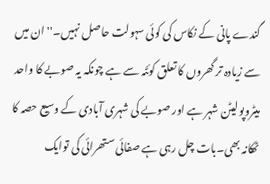گندے پانی کے نکاس کی کوئی سہولت حاصل نہیں۔'' ان میں سے زیادہ تر گھروں کا تعلق کوئٹہ سے ہے چونکہ یہ صوبے کا واحد میٹروپولیٹن شہر ہے اور صوبے کی شہری آبادی کے وسیع حصہ کا ٹھکانہ بھی۔بات چل رہی ہے صفائی ستھرائی کی توایک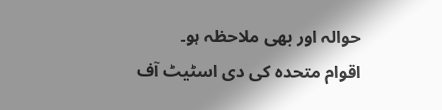حوالہ اور بھی ملاحظہ ہو۔
اقوام متحدہ کی دی اسٹیٹ آف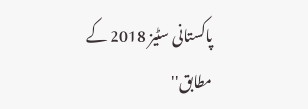پاکستانی سٹیز 2018 کے مطابق''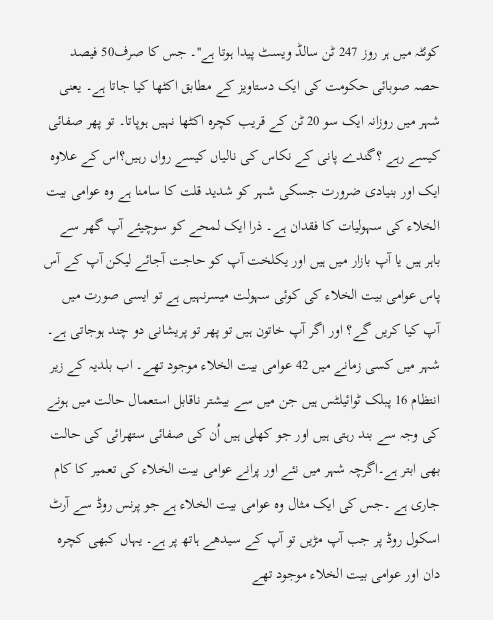کوئٹہ میں ہر روز 247 ٹن سالڈ ویسٹ پیدا ہوتا ہے''۔ جس کا صرف50 فیصد حصہ صوبائی حکومت کی ایک دستاویز کے مطابق اکٹھا کیا جاتا ہے۔ یعنی شہر میں روزانہ ایک سو 20 ٹن کے قریب کچرہ اکٹھا نہیں ہوپاتا۔ تو پھر صفائی کیسے رہے ؟گندے پانی کے نکاس کی نالیاں کیسے رواں رہیں؟اس کے علاوہ ایک اور بنیادی ضرورت جسکی شہر کو شدید قلت کا سامنا ہے وہ عوامی بیت الخلاء کی سہولیات کا فقدان ہے۔ ذرا ایک لمحے کو سوچیئے آپ گھر سے باہر ہیں یا آپ بازار میں ہیں اور یکلخت آپ کو حاجت آجائے لیکن آپ کے آس پاس عوامی بیت الخلاء کی کوئی سہولت میسرنہیں ہے تو ایسی صورت میں آپ کیا کریں گے؟ اور اگر آپ خاتون ہیں تو پھر تو پریشانی دو چند ہوجاتی ہے۔
شہر میں کسی زمانے میں 42 عوامی بیت الخلاء موجود تھے۔ اب بلدیہ کے زیر انتظام 16 پبلک ٹوائیلٹس ہیں جن میں سے بیشتر ناقابل استعمال حالت میں ہونے کی وجہ سے بند رہتی ہیں اور جو کھلی ہیں اُن کی صفائی ستھرائی کی حالت بھی ابتر ہے۔اگرچہ شہر میں نئے اور پرانے عوامی بیت الخلاء کی تعمیر کا کام جاری ہے ۔جس کی ایک مثال وہ عوامی بیت الخلاء ہے جو پرنس روڈ سے آرٹ اسکول روڈ پر جب آپ مڑیں تو آپ کے سیدھے ہاتھ پر ہے۔ یہاں کبھی کچرہ دان اور عوامی بیت الخلاء موجود تھے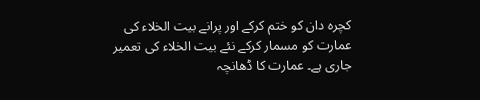کچرہ دان کو ختم کرکے اور پرانے بیت الخلاء کی عمارت کو مسمار کرکے نئے بیت الخلاء کی تعمیر جاری ہے۔ عمارت کا ڈھانچہ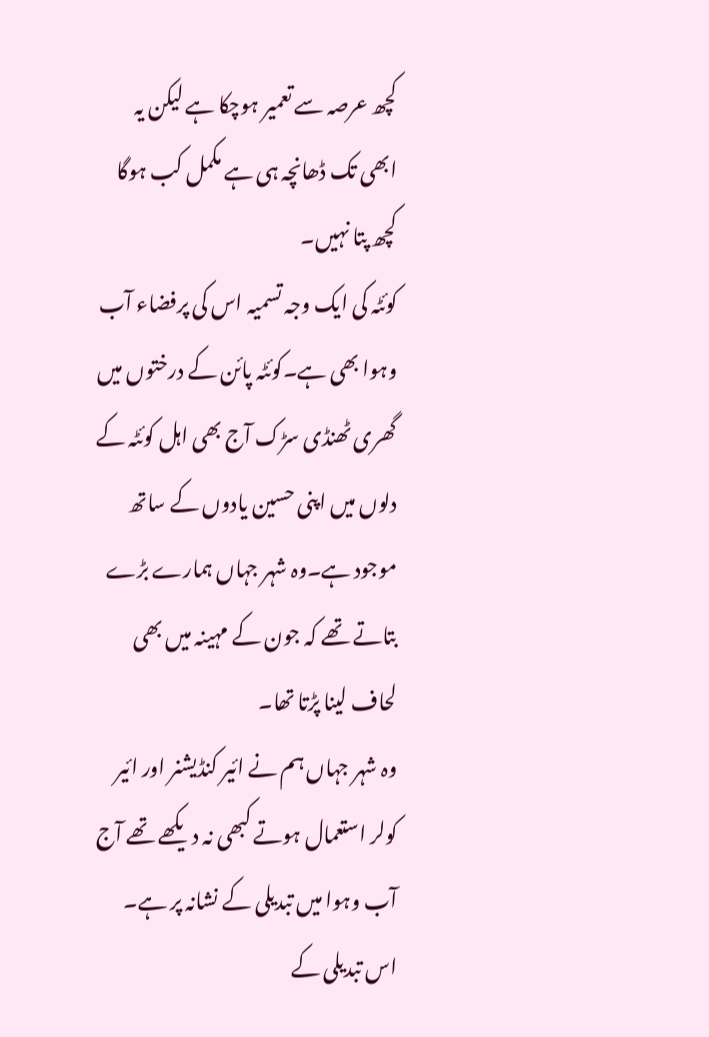کچھ عرصہ سے تعمیر ہوچکا ہے لیکن یہ ابھی تک ڈھانچہ ہی ہے مکمل کب ہوگا کچھ پتا نہیں۔
کوئٹہ کی ایک وجہ تسمیہ اس کی پرفضاء آب وہوا بھی ہے۔کوئٹہ پائن کے درختوں میں گھری ٹھنڈی سڑک آج بھی اہل کوئٹہ کے دلوں میں اپنی حسین یادوں کے ساتھ موجود ہے۔وہ شہر جہاں ہمارے بڑے بتاتے تھے کہ جون کے مہینہ میں بھی لحاف لینا پڑتا تھا۔
وہ شہر جہاں ہم نے ائیر کنڈیشنر اور ائیر کولر استعمال ہوتے کبھی نہ دیکھے تھے آج آب وہوا میں تبدیلی کے نشانہ پر ہے۔ اس تبدیلی کے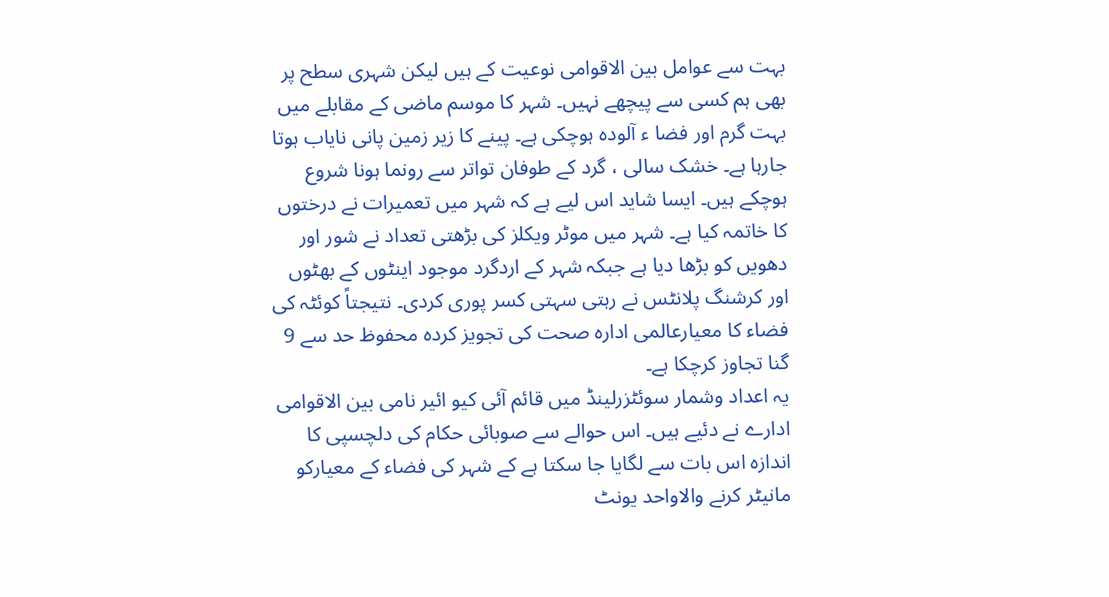بہت سے عوامل بین الاقوامی نوعیت کے ہیں لیکن شہری سطح پر بھی ہم کسی سے پیچھے نہیں۔ شہر کا موسم ماضی کے مقابلے میں بہت گرم اور فضا ء آلودہ ہوچکی ہے۔ پینے کا زیر زمین پانی نایاب ہوتا جارہا ہے۔ خشک سالی ، گرد کے طوفان تواتر سے رونما ہونا شروع ہوچکے ہیں۔ ایسا شاید اس لیے ہے کہ شہر میں تعمیرات نے درختوں کا خاتمہ کیا ہے۔ شہر میں موٹر ویکلز کی بڑھتی تعداد نے شور اور دھویں کو بڑھا دیا ہے جبکہ شہر کے اردگرد موجود اینٹوں کے بھٹوں اور کرشنگ پلانٹس نے رہتی سہتی کسر پوری کردی۔ نتیجتاً کوئٹہ کی فضاء کا معیارعالمی ادارہ صحت کی تجویز کردہ محفوظ حد سے 9 گنا تجاوز کرچکا ہے۔
یہ اعداد وشمار سوئٹزرلینڈ میں قائم آئی کیو ائیر نامی بین الاقوامی ادارے نے دئیے ہیں۔ اس حوالے سے صوبائی حکام کی دلچسپی کا اندازہ اس بات سے لگایا جا سکتا ہے کے شہر کی فضاء کے معیارکو مانیٹر کرنے والاواحد یونٹ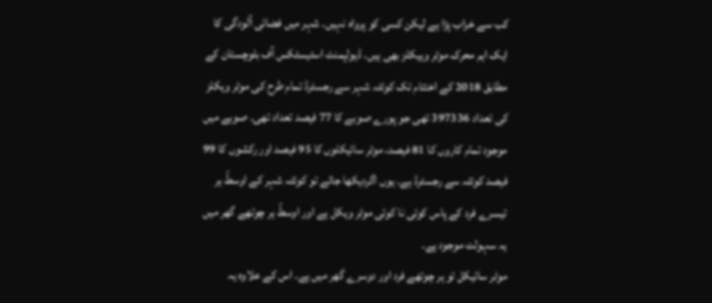کب سے خراب پڑا ہے لیکن کسی کو پرواہ نہیں۔ شہر میں فضائی آلودگی کا ایک اہم محرک موٹر وہیکلز بھی ہیں۔ ڈیولپمنٹ اسٹیسٹکس آف بلوچستان کے مطابق 2018 کے اختتام تک کوئٹہ شہر سے رجسٹرڈ تمام طرح کی موٹر ویکلز کی تعداد 397336 تھی جو پورے صوبے کا 77 فیصد تعداد تھی۔ صوبے میں موجود تمام کاروں کا 81 فیصد، موٹر سائیکلوں کا 95 فیصد اور رکشوں کا 99 فیصد کوئٹہ سے رجسٹرڈ ہے۔ یوں اگردیکھا جائے تو کوئٹہ شہر کے اوسطً ہر تیسرے فرد کے پاس کوئی نا کوئی موٹر ویکل ہے اور اوسطً ہر چوتھے گھر میں یہ سہولت موجود ہے۔
موٹر سائیکل تو ہر چوتھے فرد اور دوسرے گھر میں ہے۔ اس کے علاوہ یہ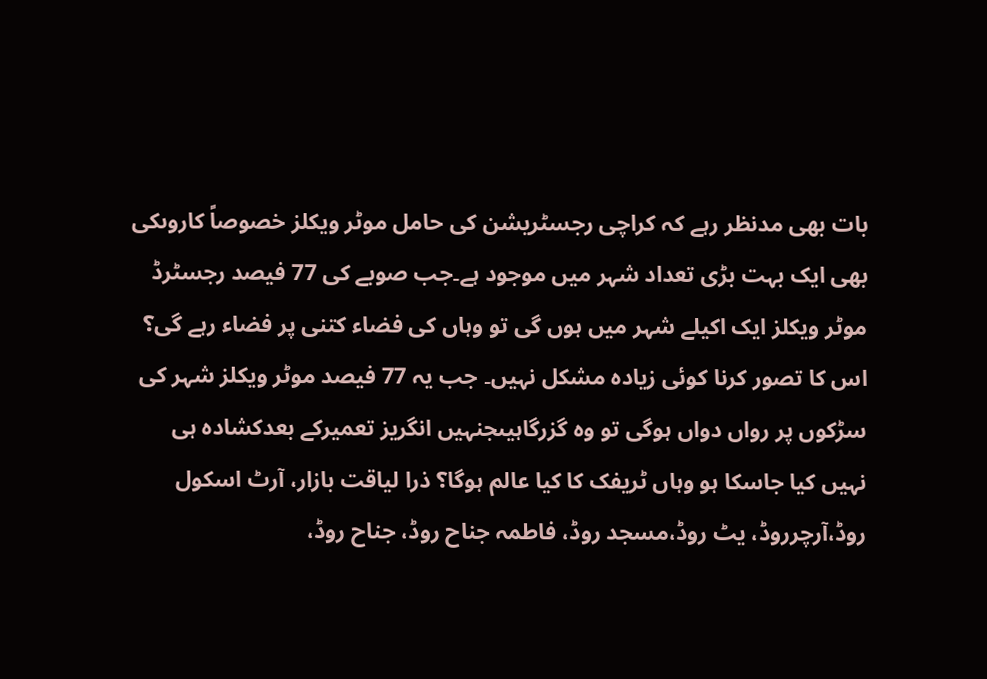بات بھی مدنظر رہے کہ کراچی رجسٹریشن کی حامل موٹر ویکلز خصوصاً کاروںکی بھی ایک بہت بڑی تعداد شہر میں موجود ہے۔جب صوبے کی 77 فیصد رجسٹرڈ موٹر ویکلز ایک اکیلے شہر میں ہوں گی تو وہاں کی فضاء کتنی پر فضاء رہے گی؟ اس کا تصور کرنا کوئی زیادہ مشکل نہیں۔ جب یہ 77 فیصد موٹر ویکلز شہر کی سڑکوں پر رواں دواں ہوگی تو وہ گزرگاہیںجنہیں انگریز تعمیرکے بعدکشادہ ہی نہیں کیا جاسکا ہو وہاں ٹریفک کا کیا عالم ہوگا؟ ذرا لیاقت بازار، آرٹ اسکول روڈ،آرچرروڈ، یٹ روڈ،مسجد روڈ، فاطمہ جناح روڈ، جناح روڈ،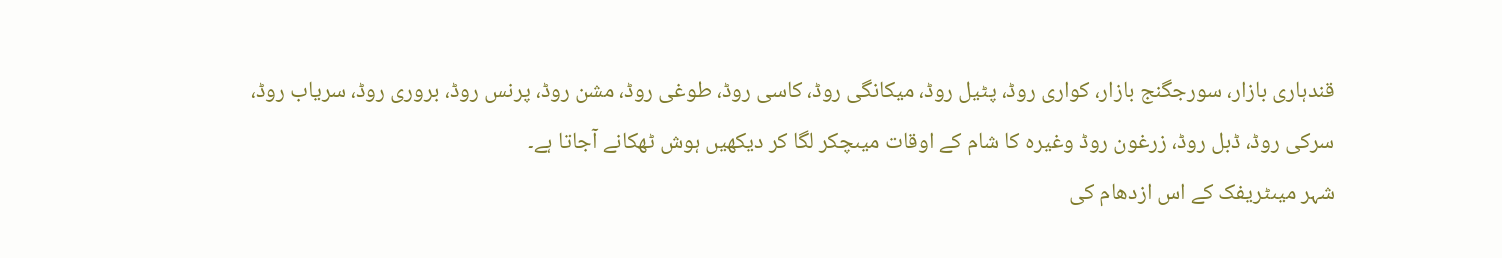قندہاری بازار، سورجگنج بازار، کواری روڈ، پٹیل روڈ، میکانگی روڈ، کاسی روڈ، طوغی روڈ، مشن روڈ، پرنس روڈ، بروری روڈ، سریاب روڈ، سرکی روڈ، ڈبل روڈ، زرغون روڈ وغیرہ کا شام کے اوقات میںچکر لگا کر دیکھیں ہوش ٹھکانے آجاتا ہے۔
شہر میںٹریفک کے اس ازدھام کی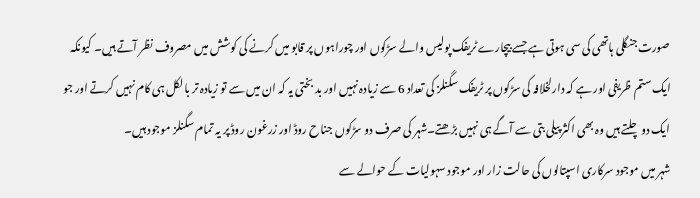صورت جنگلی ہاتھی کی سی ہوتی ہے جسے بیچارے ٹریفک پولیس والے سڑکوں اور چوراہوں پر قابو میں کرنے کی کوشش میں مصروف نظر آتے ہیں۔ کیونکہ ایک ستم ظریفی اور ہے کہ دارلخلافہ کی سڑکوں پر ٹریفک سگنلز کی تعداد 6 سے زیادہ نہیں اور بد بختی یہ کہ ان میں سے تو زیادہ تر بالکل ہی کام نہیں کرتے اور جو ایک دوچلتے ہیں وہ بھی اکثر پیلی بتی سے آگے ہی نہیں بڑھتے۔شہر کی صرف دو سڑکوں جناح روڈ اور زرغون روڈ پر یہ تمام سگنلز موجود ہیں۔
شہر میں موجود سرکاری اسپتالوں کی حالت زار اور موجود سہولیات کے حوالے سے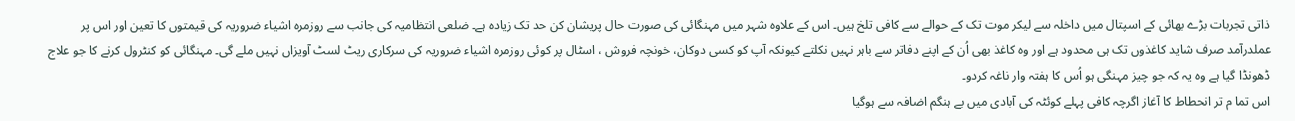ذاتی تجربات بڑے بھائی کے اسپتال میں داخلہ سے لیکر موت تک کے حوالے سے کافی تلخ ہیں۔ اس کے علاوہ شہر میں مہنگائی کی صورت حال پریشان کن حد تک زیادہ ہے۔ ضلعی انتظامیہ کی جانب سے روزمرہ اشیاء ضروریہ کی قیمتوں کا تعین اور اس پر عملدرآمد صرف شاید کاغذوں تک ہی محدود ہے اور وہ کاغذ بھی اُن کے اپنے دفاتر سے باہر نہیں نکلتے کیونکہ آپ کو کسی دوکان، خونچہ فروش ، اسٹال پر کوئی روزمرہ اشیاء ضروریہ کی سرکاری ریٹ لسٹ آویزاں نہیں ملے گی۔ مہنگائی کو کنٹرول کرنے کا جو علاج ڈھونڈا گیا ہے وہ یہ کہ جو چیز مہنگی ہو اُس کا ہفتہ وار ناغہ کردو۔
اس تما م تر انحطاط کا آغاز اگرچہ کافی پہلے کوئٹہ کی آبادی میں بے ہنگم اضافہ سے ہوگیا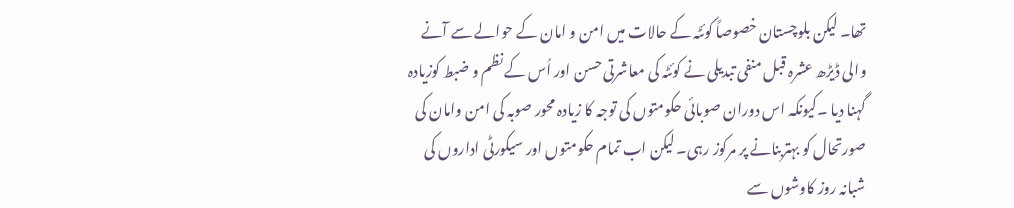تھا۔ لیکن بلوچستان خصوصاً کوئٹہ کے حالات میں امن و امان کے حوالے سے آنے والی ڈیڑھ عشرہ قبل منفی تبدیلی نے کوئٹہ کی معاشرتی حسن اور اُس کے نظم و ضبط کوزیادہ گہنا دیا ۔کیونکہ اس دوران صوبائی حکومتوں کی توجہ کا زیادہ محور صوبہ کی امن وامان کی صورتحال کو بہتربنانے پر مرکوز رہی۔ لیکن اب تمام حکومتوں اور سیکورٹی اداروں کی شبانہ روز کاوشوں سے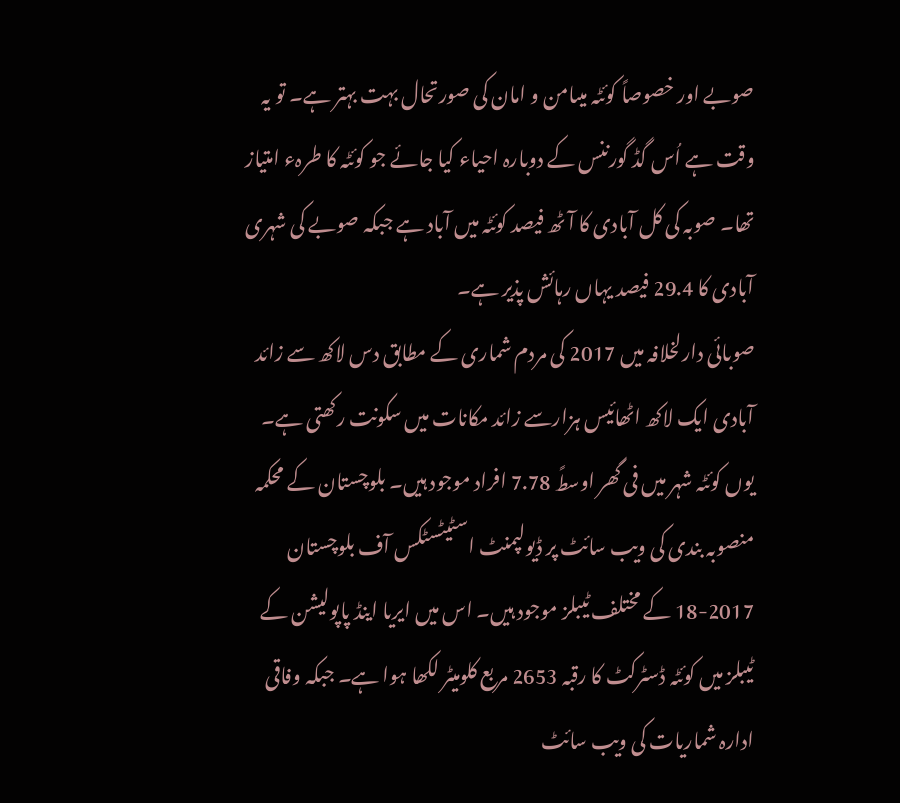صوبے اور خصوصاً کوئٹہ میںامن و امان کی صورتحال بہت بہتر ہے۔ تو یہ وقت ہے اُس گڈ گورننس کے دوبارہ احیاء کیا جائے جو کوئٹہ کا طرہء امتیاز تھا۔ صوبہ کی کل آبادی کا آٹھ فیصد کوئٹہ میں آباد ہے جبکہ صوبے کی شہری آبادی کا 29.4 فیصد یہاں رہائش پذیر ہے۔
صوبائی دارلخلافہ میں 2017 کی مردم شماری کے مطابق دس لاکھ سے زائد آبادی ایک لاکھ اٹھائیس ہزارسے زائد مکانات میں سکونت رکھتی ہے۔ یوں کوئٹہ شہر میں فی گھر اوسطً 7.78 افراد موجود ہیں۔ بلوچستان کے محکمہ منصوبہ بندی کی ویب سائٹ پر ڈیولپمنٹ اسٹیٹسٹکس آف بلوچستان 2017-18 کے مختلف ٹیبلز موجود ہیں۔ اس میں ایریا اینڈ پاپولیشن کے ٹیبلز میں کوئٹہ ڈسٹرکٹ کا رقبہ 2653 مربع کلومیٹر لکھا ہوا ہے۔ جبکہ وفاقی ادارہ شماریات کی ویب سائٹ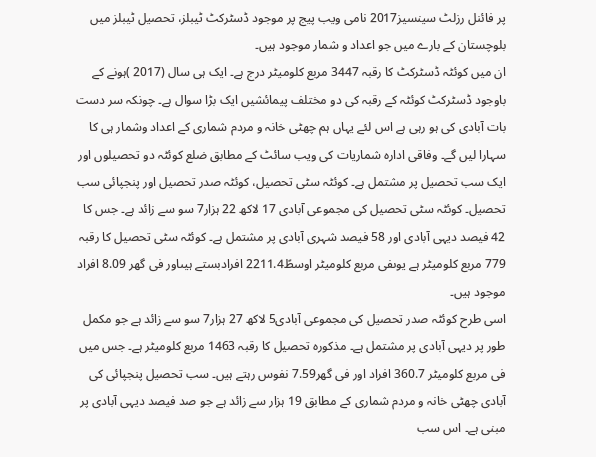پر فائنل رزلٹ سینسیز2017 نامی ویب پیج پر موجود ڈسٹرکٹ ٹیبلز، تحصیل ٹیبلز میں بلوچستان کے بارے میں جو اعداد و شمار موجود ہیں۔
ان میں کوئٹہ ڈسٹرکٹ کا رقبہ 3447 مربع کلومیٹر درج ہے۔ ایک ہی سال (2017 )ہونے کے باوجود ڈسٹرکٹ کوئٹہ کے رقبہ کی دو مختلف پیمائشیں ایک بڑا سوال ہے۔ چونکہ سر دست بات آبادی کی ہو رہی ہے اس لئے یہاں ہم چھٹی خانہ و مردم شماری کے اعداد وشمار ہی کا سہارا لیں گے۔ وفاقی ادارہ شماریات کی ویب سائٹ کے مطابق ضلع کوئٹہ دو تحصیلوں اور ایک سب تحصیل پر مشتمل ہے۔ کوئٹہ سٹی تحصیل، کوئٹہ صدر تحصیل اور پنجپائی سب تحصیل۔ کوئٹہ سٹی تحصیل کی مجموعی آبادی 17 لاکھ 22 ہزار7 سو سے زائد ہے۔ جس کا 42 فیصد دیہی آبادی اور 58 فیصد شہری آبادی پر مشتمل ہے۔ کوئٹہ سٹی تحصیل کا رقبہ 779 مربع کلومیٹر ہے یوںفی مربع کلومیٹر اوسطً2211.4 افرادبستے ہیںاور فی گھر 8.09 افراد موجود ہیں۔
اسی طرح کوئٹہ صدر تحصیل کی مجموعی آبادی5 لاکھ 27 ہزار7 سو سے زائد ہے جو مکمل طور پر دیہی آبادی پر مشتمل ہے۔ مذکورہ تحصیل کا رقبہ 1463 مربع کلومیٹر ہے۔ جس میں فی مربع کلومیٹر 360.7 افراد اور فی گھر7.59 نفوس رہتے ہیں۔ سب تحصیل پنجپائی کی آبادی چھٹی خانہ و مردم شماری کے مطابق 19 ہزار سے زائد ہے جو صد فیصد دیہی آبادی پر مبنی ہے۔ اس سب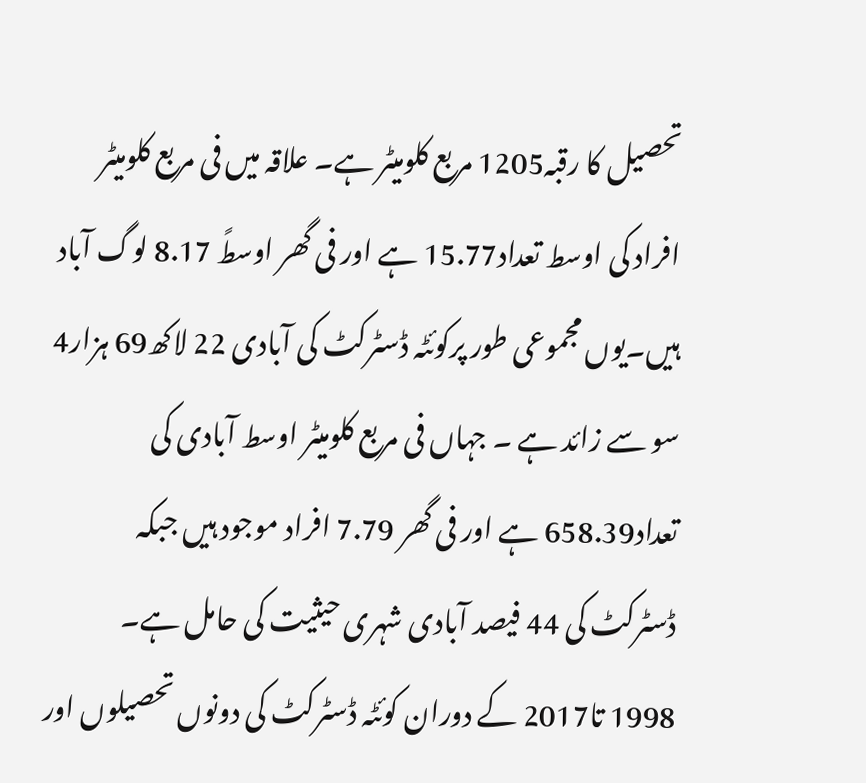تحصیل کا رقبہ1205 مربع کلومیٹر ہے۔ علاقہ میں فی مربع کلومیٹر افراد کی اوسط تعداد15.77 ہے اور فی گھر اوسطً 8.17 لوگ آباد ہیں۔یوں مجموعی طور پرکوئٹہ ڈسٹرکٹ کی آبادی 22 لاکھ69 ہزار4 سو سے زائد ہے ۔ جہاں فی مربع کلومیٹر اوسط آبادی کی تعداد658.39 ہے اور فی گھر 7.79 افراد موجود ہیں جبکہ ڈسٹرکٹ کی 44 فیصد آبادی شہری حیثیت کی حامل ہے۔
1998 تا2017 کے دوران کوئٹہ ڈسٹرکٹ کی دونوں تحصیلوں اور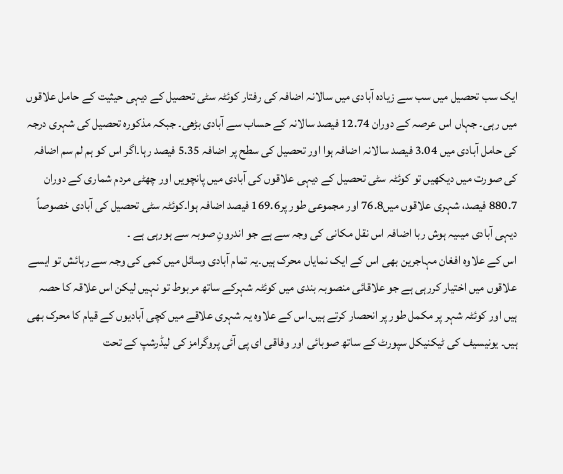ایک سب تحصیل میں سب سے زیادہ آبادی میں سالانہ اضافہ کی رفتار کوئٹہ سٹی تحصیل کے دیہی حیثیت کے حامل علاقوں میں رہی۔ جہاں اس عرصہ کے دوران 12.74 فیصد سالانہ کے حساب سے آبادی بڑھی۔ جبکہ مذکورہ تحصیل کی شہری درجہ کی حامل آبادی میں 3.04 فیصد سالانہ اضافہ ہوا اور تحصیل کی سطح پر اضافہ 5.35 فیصد رہا۔اگر اس کو ہم لم سم اضافہ کی صورت میں دیکھیں تو کوئٹہ سٹی تحصیل کے دیہی علاقوں کی آبادی میں پانچویں اور چھٹی مردم شماری کے دوران 880.7 فیصد، شہری علاقوں میں76.8 اور مجموعی طور پر169.6 فیصد اضافہ ہوا۔کوئٹہ سٹی تحصیل کی آبادی خصوصاً دیہی آبادی میںیہ ہوش ربا اضافہ اس نقل مکانی کی وجہ سے ہے جو اندرونِ صوبہ سے ہورہی ہے ۔
اس کے علاوہ افغان مہاجرین بھی اس کے ایک نمایاں محرک ہیں۔یہ تمام آبادی وسائل میں کمی کی وجہ سے رہائش تو ایسے علاقوں میں اختیار کررہی ہے جو علاقائی منصوبہ بندی میں کوئٹہ شہرکے ساتھ مربوط تو نہیں لیکن اس علاقہ کا حصہ ہیں اور کوئٹہ شہر پر مکمل طور پر انحصار کرتے ہیں۔اس کے علاوہ یہ شہری علاقے میں کچی آبادیوں کے قیام کا محرک بھی ہیں۔ یونیسیف کی ٹیکنیکل سپورٹ کے ساتھ صوبائی اور وفاقی ای پی آئی پروگرامز کی لیڈرشپ کے تحت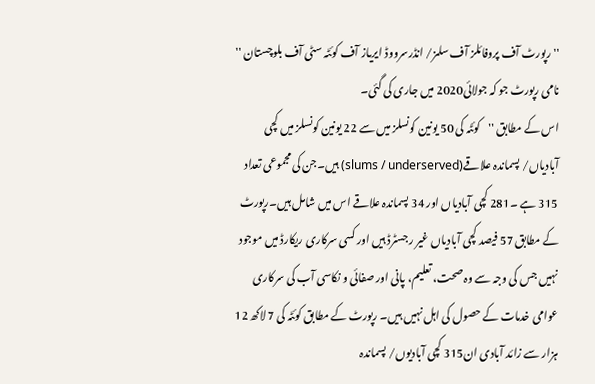'' رپورٹ آف پروفائلز آف سلمز/ انڈرسرووڈ ایریاز آف کوئٹہ سٹی آف بلوچستان '' نامی رپورٹ جو کہ جولائی2020 میں جاری کی گئی۔
اس کے مطابق ''کوئٹہ کی 50 یونین کونسلز میں سے 22 یونین کونسلز میں کچی آبادیاں/ پسماندہ علاقے(slums / underserved) ہیں۔جن کی مجموعی تعداد 315 ہے ۔281 کچی آبادیاں اور 34 پسماندہ علاقے اس میں شامل ہیں۔رپورٹ کے مطابق 57 فیصد کچی آبادیاں غیر رجسٹرڈ ہیں اور کسی سرکاری ریکارڈ میں موجود نہیں جس کی وجہ سے وہ صحت، تعلیم، پانی اور صفائی و نکاسی آب کی سرکاری عوامی خدمات کے حصول کی اہل نہیں ہیں۔ رپورٹ کے مطابق کوئٹہ کی 7 لاکھ 12 ہزار سے زائد آبادی ان315 کچی آبادیوں/ پسماندہ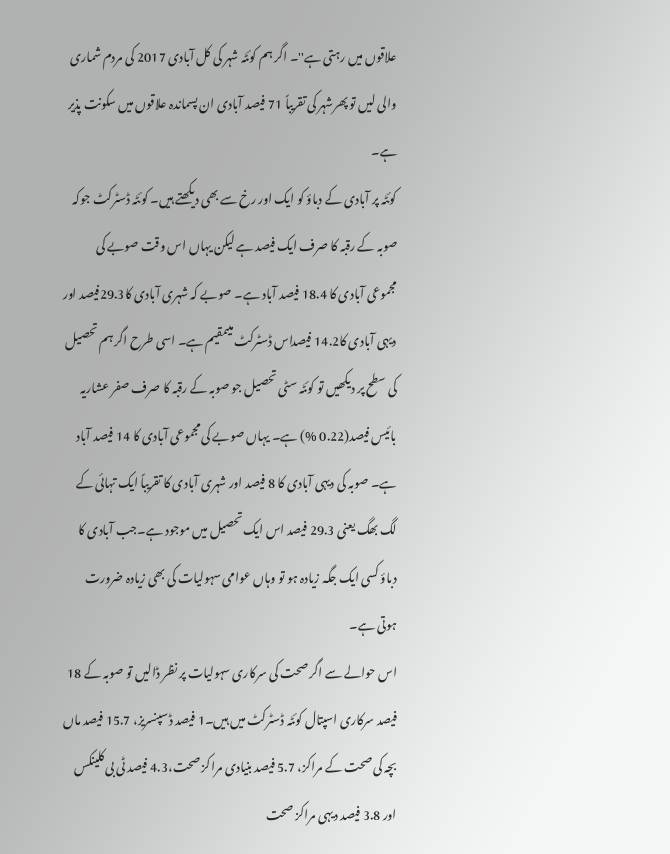علاقوں میں رہتی ہے''۔ اگر ہم کوئٹہ شہر کی کل آبادی 2017 کی مردم شماری والی لیں تو پھرشہر کی تقریباً 71 فیصد آبادی ان پسماندہ علاقوں میں سکونت پذیر ہے۔
کوئٹہ پر آبادی کے دباؤ کو ایک اور رخ سے بھی دیکھتے ہیں۔ کوئٹہ ڈسٹرکٹ جوکہ صوبہ کے رقبہ کا صرف ایک فیصد ہے لیکن یہاں اس وقت صوبے کی مجموعی آبادی کا 18.4 فیصد آباد ہے۔ صوبے کہ شہری آبادی کا29.3فیصد اور دیہی آبادی کا14.2 فیصداس ڈسٹرکٹ میںمقیم ہے۔ اسی طرح اگر ہم تحصیل کی سطح پر دیکھیں تو کوئٹہ سٹی تحصیل جو صوبہ کے رقبہ کا صرف صفر عشاریہ بائیس فیصد(0.22 %) ہے۔ یہاں صوبے کی مجموعی آبادی کا 14 فیصد آباد ہے۔ صوبہ کی دیہی آبادی کا 8 فیصد اور شہری آبادی کا تقریباً ایک تہائی کے لگ بھگ یعنی 29.3 فیصد اس ایک تحصیل میں موجود ہے۔جب آبادی کا دباؤ کسی ایک جگہ زیادہ ہو تو وہاں عوامی سہولیات کی بھی زیادہ ضرورت ہوتی ہے۔
اس حوالے سے اگر صحت کی سرکاری سہولیات پر نظر ڈالیں تو صوبہ کے 18 فیصد سرکاری اسپتال کوئٹہ ڈسٹرکٹ میں ہیں۔1 فیصد ڈسپنسریز، 15.7 فیصد ماں بچہ کی صحت کے مراکز، 5.7 فیصد بنیادی مراکز صحت،4.3 فیصد ٹی بی کلینکس اور 3.8 فیصد دیہی مراکز صحت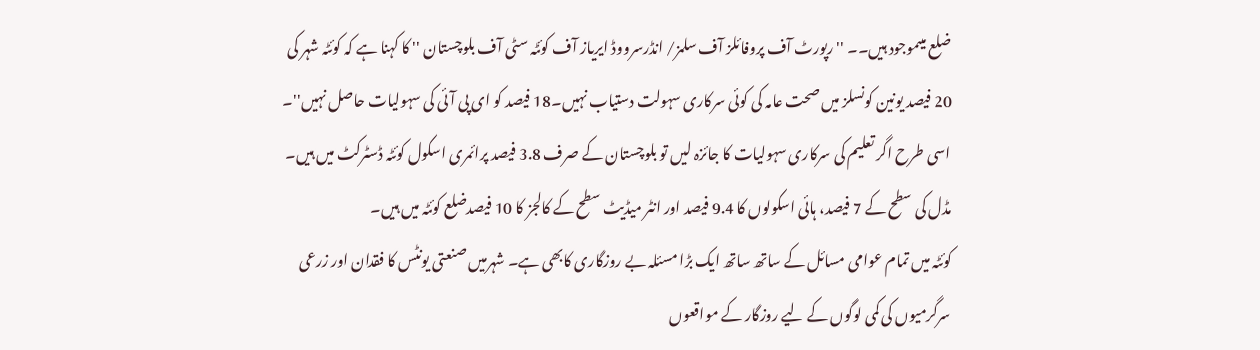ضلع میںموجود ہیں۔۔ '' رپورٹ آف پروفائلز آف سلمز/ انڈرسرووڈ ایریاز آف کوئٹہ سٹی آف بلوچستان '' کا کہنا ہے کہ کوئٹہ شہر کی 20 فیصد یونین کونسلز میں صحت عامہ کی کوئی سرکاری سہولت دستیاب نہیں۔18 فیصد کو ای پی آئی کی سہولیات حاصل نہیں''۔ اسی طرح اگر تعلیم کی سرکاری سہولیات کا جائزہ لیں تو بلوچستان کے صرف 3.8 فیصد پرائمری اسکول کوئٹہ ڈسٹرکٹ میں ہیں۔ مڈل کی سطح کے 7 فیصد، ہائی اسکولوں کا 9.4 فیصد اور انٹر میڈیٹ سطح کے کالجز کا 10 فیصدضلع کوئٹہ میں ہیں۔
کوئٹہ میں تمام عوامی مسائل کے ساتھ ساتھ ایک بڑا مسئلہ بے روزگاری کابھی ہے۔ شہرمیں صنعتی یونٹس کا فقدان اور زرعی سرگرمیوں کی کمی لوگوں کے لیے روزگار کے مواقعوں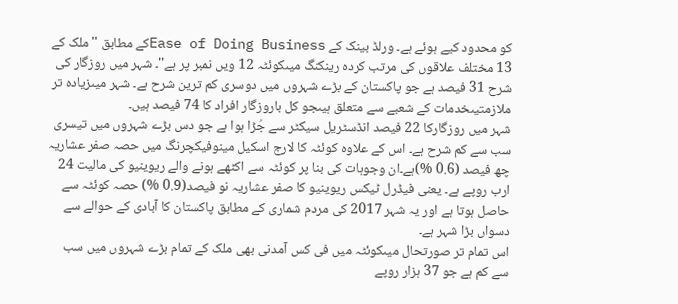کو محدود کیے ہوئے ہے۔ ورلڈ بینک کے Ease of Doing Businessکے مطابق ''ملک کے 13 مختلف علاقوں کی مرتب کردہ رینکنگ میںکوئٹہ 12 ویں نمبر پر ہے''۔ شہر میں روزگار کی شرح 31 فیصد ہے جو پاکستان کے بڑے شہروں میں دوسری کم ترین شرح ہے۔ شہر میںزیادہ تر ملازمتیںخدمات کے شعبے سے متعلق ہیںجو کل باروزگار افراد کا 74 فیصد ہیں۔
شہر میں روزگارکا 22 فیصد انڈسٹریل سیکٹر سے جُڑا ہوا ہے جو دس بڑے شہروں میں تیسری سب سے کم شرح ہے۔ اس کے علاوہ کوئٹہ کا لارج اسکیل مینوفیکچرنگ میں حصہ صفر عشاریہ چھ فیصد (0.6 %)ہے۔ان وجوہات کی بنا پر کوئٹہ سے اکٹھے ہونے والے ریوینیو کی مالیت 24 ارب روپے ہے۔ یعنی فیڈرل ٹیکس ریوینیو کا صفر عشاریہ نو فیصد(0.9 %) حصہ کوئٹہ سے حاصل ہوتا ہے اور یہ شہر 2017 کی مردم شماری کے مطابق پاکستان کا آبادی کے حوالے سے دسواں بڑا شہر ہے۔
اس تمام تر صورتحال میںکوئٹہ میں فی کس آمدنی بھی ملک کے تمام بڑے شہروں میں سب سے کم ہے جو 37 ہزار روپے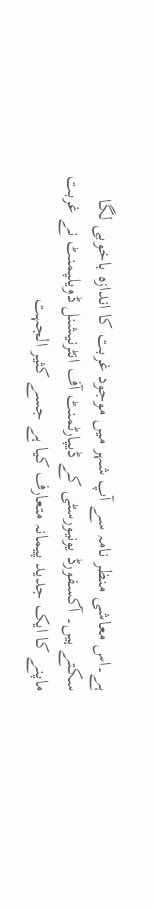ہے۔اس معاشی منظر نامہ سے آپ شہر میں موجود غربت کا اندازہ باخوبی لگا سکتے ہیں۔ آکسفورڈ یونیورسٹی کے ڈیپارٹمنٹ آف انٹرنیشنل ڈویلپمنٹ نے غربت ماپنے کا ایک جدید پیمانہ متعارف کیا ہے جسے کثیر الجہت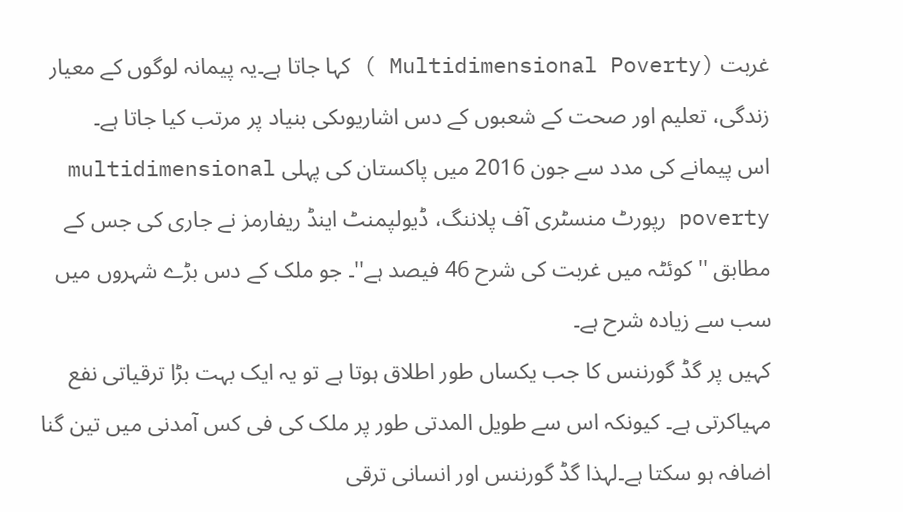غربت (Multidimensional Poverty ) کہا جاتا ہے۔یہ پیمانہ لوگوں کے معیار زندگی، تعلیم اور صحت کے شعبوں کے دس اشاریوںکی بنیاد پر مرتب کیا جاتا ہے۔
اس پیمانے کی مدد سے جون 2016 میں پاکستان کی پہلی multidimensional poverty رپورٹ منسٹری آف پلاننگ، ڈیولپمنٹ اینڈ ریفارمز نے جاری کی جس کے مطابق ''کوئٹہ میں غربت کی شرح 46 فیصد ہے''۔ جو ملک کے دس بڑے شہروں میں سب سے زیادہ شرح ہے۔
کہیں پر گڈ گورننس کا جب یکساں طور اطلاق ہوتا ہے تو یہ ایک بہت بڑا ترقیاتی نفع مہیاکرتی ہے۔ کیونکہ اس سے طویل المدتی طور پر ملک کی فی کس آمدنی میں تین گنا اضافہ ہو سکتا ہے۔لہذا گڈ گورننس اور انسانی ترقی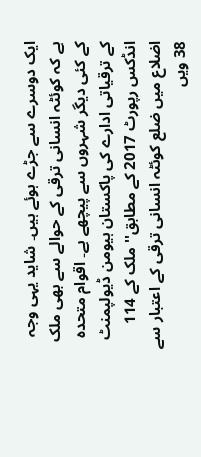ایک دوسرے سے جڑے ہوئے ہیں۔ شاید یہی وجہ ہے کہ کوئٹہ انسانی ترقی کے حوالے سے بھی ملک کے کئی دیگر شہروں سے پیچھے ہے۔ اقوام متحدہ کے ترقیاتی ادارے کی پاکستان ہیومن ڈیولپمنٹ انڈکس رپورٹ 2017 کے مطابق'' ملک کے 114 اضلاع میں ضلع کوئٹہ انسانی ترقی کے اعتبار سے 38 ویں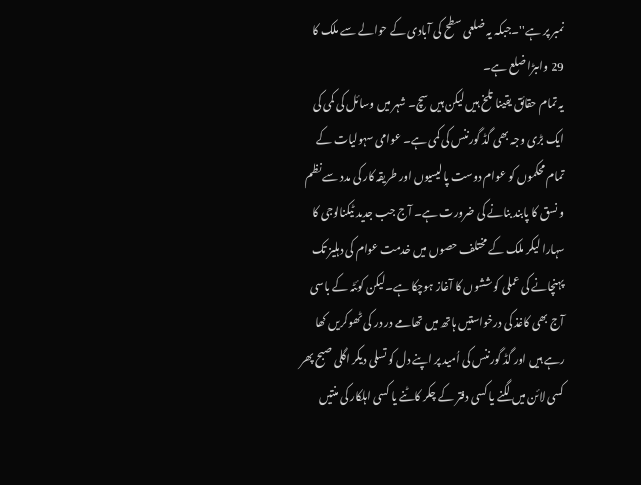نمبر پر ہے''۔جبکہ یہ ضلعی سطح کی آبادی کے حوالے سے ملک کا 29 واںبڑا ضلع ہے۔
یہ تمام حقائق یقینا تلخ ہیں لیکن ہیں سچ۔ شہر میں وسائل کی کمی کی ایک بڑی وجہ بھی گڈ گورننس کی کمی ہے۔ عوامی سہولیات کے تمام محکموں کو عوام دوست پالیسیوں اور طریقہ کار کی مدد سے نظم و نسق کا پابند بنانے کی ضرورت ہے۔ آج جب جدید ٹیکنالوجی کا سہارا لیکر ملک کے مختلف حصوں میں خدمت عوام کی دہلیز تک پہنچانے کی عملی کوششوں کا آغاز ہوچکا ہے۔لیکن کوئٹہ کے باسی آج بھی کاغذ کی درخواستیں ہاتھ میں تھامے در در کی ٹھوکریں کھا رہے ہیں اور گڈ گورننس کی اُمید پر اپنے دل کو تسلی دیکر اگلی صبح پھر کسی لائن میں لگنے یا کسی دفتر کے چکر کاٹنے یا کسی اہلکار کی منتیں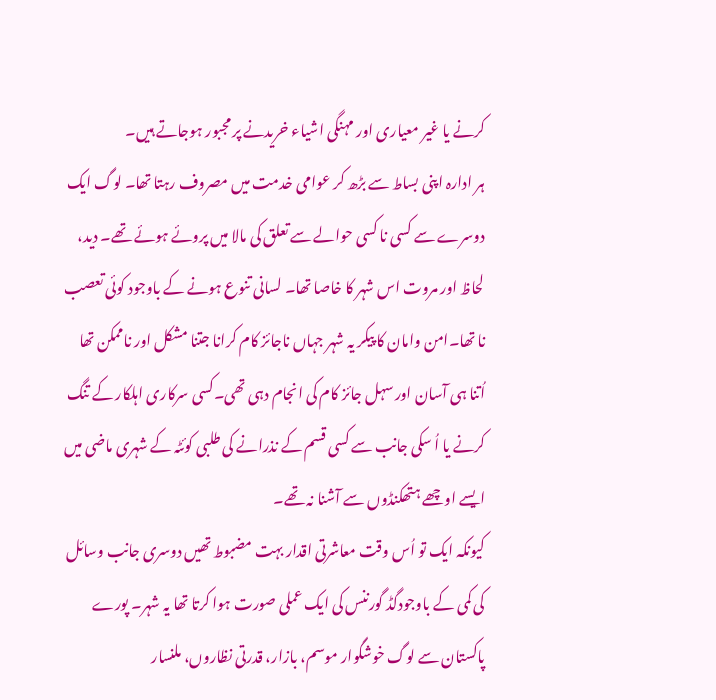کرنے یا غیر معیاری اور مہنگی اشیاء خریدنے پر مجبور ہوجاتے ہیں۔
ہر ادارہ اپنی بساط سے بڑھ کر عوامی خدمت میں مصروف رہتا تھا۔ لوگ ایک دوسرے سے کسی نا کسی حوالے سے تعلق کی مالا میں پروئے ہوئے تھے۔ دید، لحاظ اور مروت اس شہر کا خاصا تھا۔ لسانی تنوع ہونے کے باوجود کوئی تعصب نا تھا۔امن وامان کا پیکر یہ شہر جہاں ناجائز کام کرانا جتنا مشکل اور ناممکن تھا اُتنا ہی آسان اور سہل جائز کام کی انجام دہی تھی۔کسی سرکاری اہلکار کے تنگ کرنے یا اُ سکی جانب سے کسی قسم کے نذرانے کی طلبی کوئٹہ کے شہری ماضی میں ایسے اوچھے ہتھکنڈوں سے آشنا نہ تھے۔
کیونکہ ایک تو اُس وقت معاشرتی اقدار بہت مضبوط تھیں دوسری جانب وسائل کی کمی کے باوجودگڈ گورننس کی ایک عملی صورت ہوا کرتا تھا یہ شہر۔ پورے پاکستان سے لوگ خوشگوار موسم، بازار، قدرتی نظاروں، ملنسار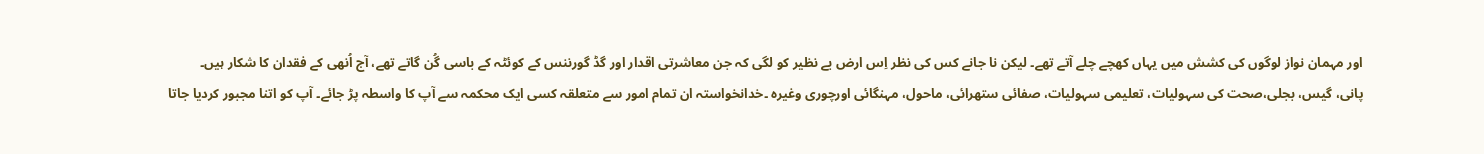اور مہمان نواز لوگوں کی کشش میں یہاں کھچے چلے آتے تھے۔ لیکن نا جانے کس کی نظر اِس ارض بے نظیر کو لگی کہ جن معاشرتی اقدار اور گڈ گورننس کے کوئٹہ کے باسی گُن گاتے تھے، آج اُنھی کے فقدان کا شکار ہیں۔
پانی، گیس، بجلی،صحت کی سہولیات، تعلیمی سہولیات، صفائی ستھرائی، ماحول، مہنگائی اورچوری وغیرہ ۔خدانخواستہ ان تمام امور سے متعلقہ کسی ایک محکمہ سے آپ کا واسطہ پڑ جائے۔ آپ کو اتنا مجبور کردیا جاتا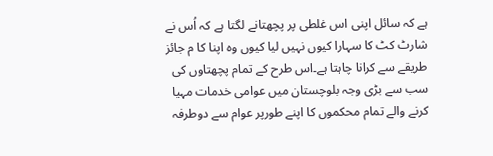ہے کہ سائل اپنی اس غلطی پر پچھتانے لگتا ہے کہ اُس نے شارٹ کٹ کا سہارا کیوں نہیں لیا کیوں وہ اپنا کا م جائز طریقے سے کرانا چاہتا ہے۔اس طرح کے تمام پچھتاوں کی سب سے بڑی وجہ بلوچستان میں عوامی خدمات مہیا کرنے والے تمام محکموں کا اپنے طورپر عوام سے دوطرفہ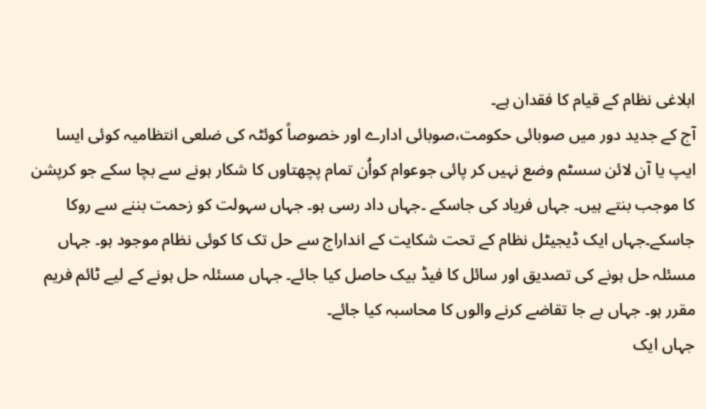ابلاغی نظام کے قیام کا فقدان ہے۔
آج کے جدید دور میں صوبائی حکومت،صوبائی ادارے اور خصوصاً کوئٹہ کی ضلعی انتظامیہ کوئی ایسا ایپ یا آن لائن سسٹم وضع نہیں کر پائی جوعوام کواُن تمام پچھتاوں کا شکار ہونے سے بچا سکے جو کرپشن کا موجب بنتے ہیں۔ جہاں فریاد کی جاسکے ۔جہاں داد رسی ہو۔ جہاں سہولت کو زحمت بننے سے روکا جاسکے۔جہاں ایک ڈیجیٹل نظام کے تحت شکایت کے انداراج سے حل تک کا کوئی نظام موجود ہو۔ جہاں مسئلہ حل ہونے کی تصدیق اور سائل کا فیڈ بیک حاصل کیا جائے۔ جہاں مسئلہ حل ہونے کے لیے ٹائم فریم مقرر ہو۔ جہاں بے جا تقاضے کرنے والوں کا محاسبہ کیا جائے۔
جہاں ایک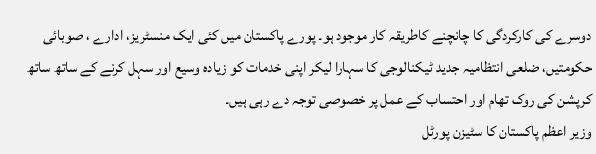دوسرے کی کارکردگی کا چانچنے کاطریقہ کار موجود ہو۔ پورے پاکستان میں کئی ایک منسٹریز، ادارے ، صوبائی حکومتیں، ضلعی انتظامیہ جدید ٹیکنالوجی کا سہارا لیکر اپنی خدمات کو زیادہ وسیع اور سہل کرنے کے ساتھ ساتھ کرپشن کی روک تھام اور احتساب کے عمل پر خصوصی توجہ دے رہی ہیں۔
وزیر اعظم پاکستان کا سٹیزن پورٹل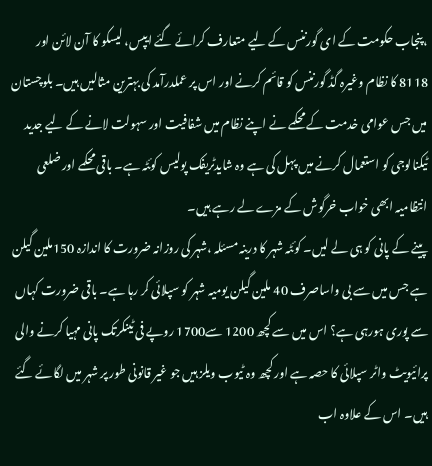،پنجاب حکومت کے ای گورننس کے لیے متعارف کرائے گئے ایپس، لیسکو کا آن لائن اور 8118 کا نظام وغیرہ گڈ گورننس کو قائم کرنے اور اس پر عملدرآمد کی بہترین مثالیں ہیں۔ بلوچستان میں جس عوامی خدمت کے محکمے نے اپنے نظام میں شفافیت اور سہولت لانے کے لیے جدید ٹیکنالوجی کو استعمال کرنے میں پہل کی ہے وہ شایدٹریفک پولیس کوئٹہ ہے۔ باقی محکمے اور ضلعی انتظامیہ ابھی خواب خرگوش کے مزے لے رہے ہیں۔
پینے کے پانی کو ہی لے لیں۔ کوئٹہ شہر کا درینہ مسئلہ ،شہر کی روزانہ ضرورت کا اندازہ 150ملین گیلن ہے جس میں سے بی واساصرف 40 ملین گیلن یومیہ شہر کو سپلائی کر رہا ہے۔ باقی ضرورت کہاں سے پوری ہورہی ہے؟ اس میں سے کچھ 1200 سے1700 روپے فی ٹینکرتک پانی مہیا کرنے والی پرائیویٹ واٹر سپلائی کا حصہ ہے اور کچھ وہ ٹیوب ویلز ہیں جو غیر قانونی طور پر شہر میں لگائے گئے ہیں۔ اس کے علاوہ اب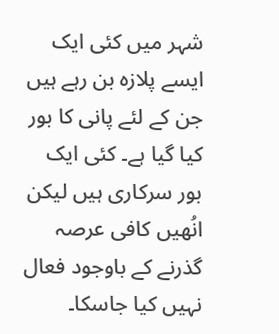شہر میں کئی ایک ایسے پلازہ بن رہے ہیں جن کے لئے پانی کا بور کیا گیا ہے۔ کئی ایک بور سرکاری ہیں لیکن انُھیں کافی عرصہ گذرنے کے باوجود فعال نہیں کیا جاسکا۔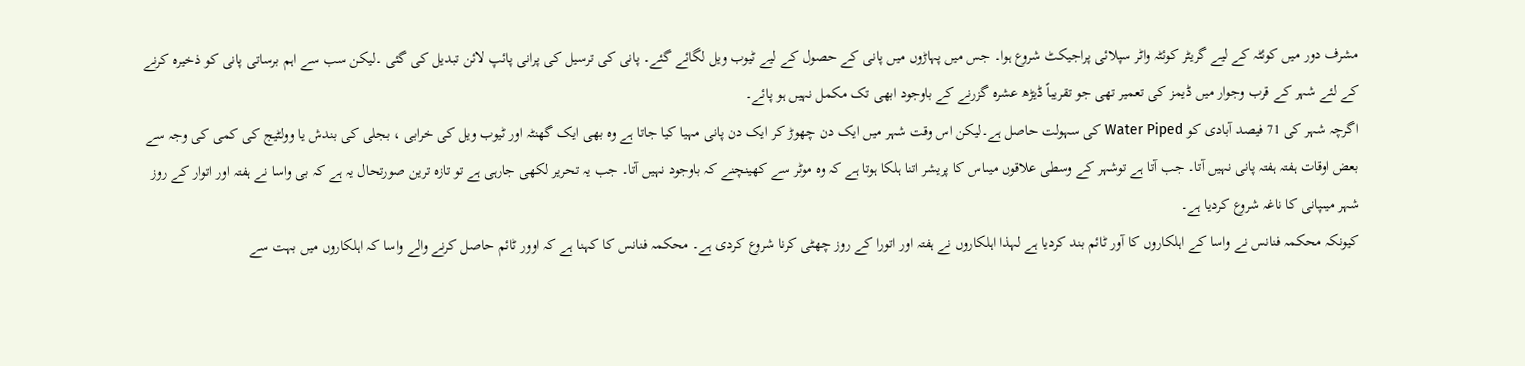مشرف دور میں کوئٹہ کے لیے گریٹر کوئٹہ واٹر سپلائی پراجیکٹ شروع ہوا۔ جس میں پہاڑوں میں پانی کے حصول کے لیے ٹیوب ویل لگائے گئے۔ پانی کی ترسیل کی پرانی پائپ لائن تبدیل کی گئی ۔لیکن سب سے اہم برساتی پانی کو ذخیرہ کرنے کے لئے شہر کے قرب وجوار میں ڈیمز کی تعمیر تھی جو تقریباً ڈیڑھ عشرہ گزرنے کے باوجود ابھی تک مکمل نہیں ہو پائے۔
اگرچہ شہر کی 71 فیصد آبادی کو Water Piped کی سہولت حاصل ہے۔لیکن اس وقت شہر میں ایک دن چھوڑ کر ایک دن پانی مہیا کیا جاتا ہے وہ بھی ایک گھنٹہ اور ٹیوب ویل کی خرابی ، بجلی کی بندش یا وولٹیج کی کمی کی وجہ سے بعض اوقات ہفتہ ہفتہ پانی نہیں آتا۔ جب آتا ہے توشہر کے وسطی علاقوں میںاس کا پریشر اتنا ہلکا ہوتا ہے کہ وہ موٹر سے کھینچنے کہ باوجود نہیں آتا۔ جب یہ تحریر لکھی جارہی ہے تو تازہ ترین صورتحال یہ ہے کہ بی واسا نے ہفتہ اور اتوار کے روز شہر میںپانی کا ناغہ شروع کردیا ہے۔
کیونکہ محکمہ فنانس نے واسا کے اہلکاروں کا آور ٹائم بند کردیا ہے لہذا اہلکاروں نے ہفتہ اور اتورا کے روز چھٹی کرنا شروع کردی ہے۔ محکمہ فنانس کا کہنا ہے کہ اوور ٹائم حاصل کرنے والے واسا کہ اہلکاروں میں بہت سے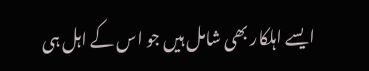ایسے اہلکار بھی شامل ہیں جو اس کے اہل ہی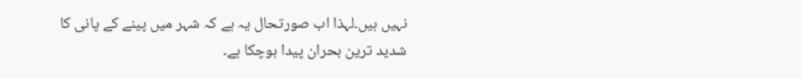نہیں ہیں۔لہذا اب صورتحال یہ ہے کہ شہر میں پینے کے پانی کا شدید ترین بحران پیدا ہوچکا ہے۔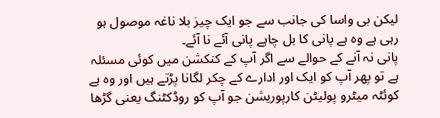لیکن بی واسا کی جانب سے جو ایک چیز بلا ناغہ موصول ہو رہی ہے وہ ہے پانی کا بل چاہے پانی آئے نا آئے۔
پانی نہ آنے کے حوالے سے اگر آپ کے کنکشن میں کوئی مسئلہ ہے تو پھر آپ کو ایک اور ادارے کے چکر لگانا پڑتے ہیں اور وہ ہے کوئٹہ میٹرو پولیٹن کارپوریشن جو آپ کو روڈکٹنگ یعنی گڑھا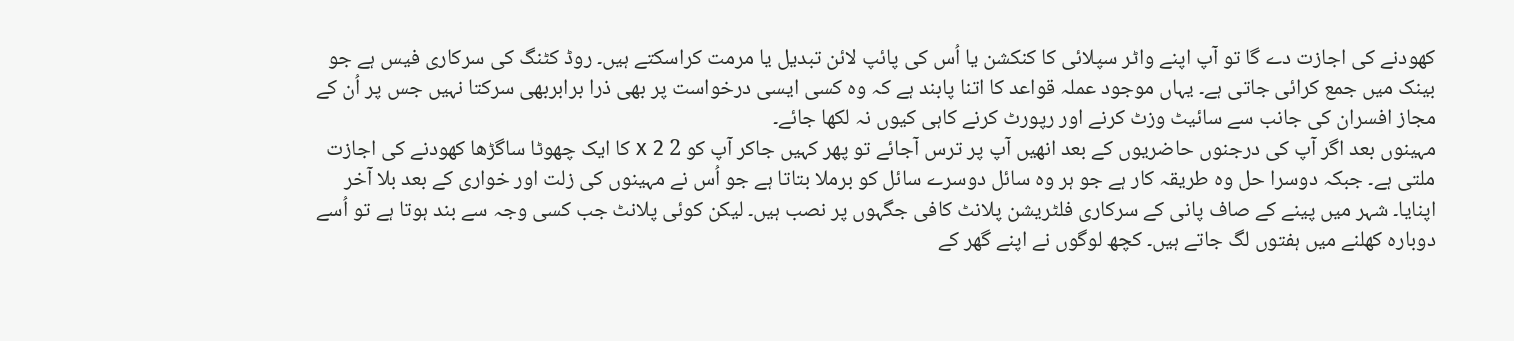کھودنے کی اجازت دے گا تو آپ اپنے واٹر سپلائی کا کنکشن یا اُس کی پائپ لائن تبدیل یا مرمت کراسکتے ہیں۔ روڈ کٹنگ کی سرکاری فیس ہے جو بینک میں جمع کرائی جاتی ہے۔ یہاں موجود عملہ قواعد کا اتنا پابند ہے کہ وہ کسی ایسی درخواست پر بھی ذرا برابربھی سرکتا نہیں جس پر اُن کے مجاز افسران کی جانب سے سائیٹ وزٹ کرنے اور رپورٹ کرنے کاہی کیوں نہ لکھا جائے۔
مہینوں بعد اگر آپ کی درجنوں حاضریوں کے بعد انھیں آپ پر ترس آجائے تو پھر کہیں جاکر آپ کو 2 x 2 کا ایک چھوٹا ساگڑھا کھودنے کی اجازت ملتی ہے۔ جبکہ دوسرا حل وہ طریقہ کار ہے جو ہر وہ سائل دوسرے سائل کو برملا بتاتا ہے جو اُس نے مہینوں کی زلت اور خواری کے بعد بلا آخر اپنایا۔ شہر میں پینے کے صاف پانی کے سرکاری فلٹریشن پلانٹ کافی جگہوں پر نصب ہیں۔ لیکن کوئی پلانٹ جب کسی وجہ سے بند ہوتا ہے تو اُسے دوبارہ کھلنے میں ہفتوں لگ جاتے ہیں۔ کچھ لوگوں نے اپنے گھر کے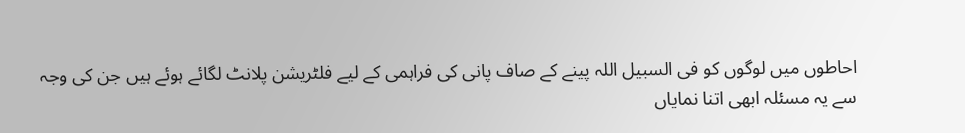احاطوں میں لوگوں کو فی السبیل اللہ پینے کے صاف پانی کی فراہمی کے لیے فلٹریشن پلانٹ لگائے ہوئے ہیں جن کی وجہ سے یہ مسئلہ ابھی اتنا نمایاں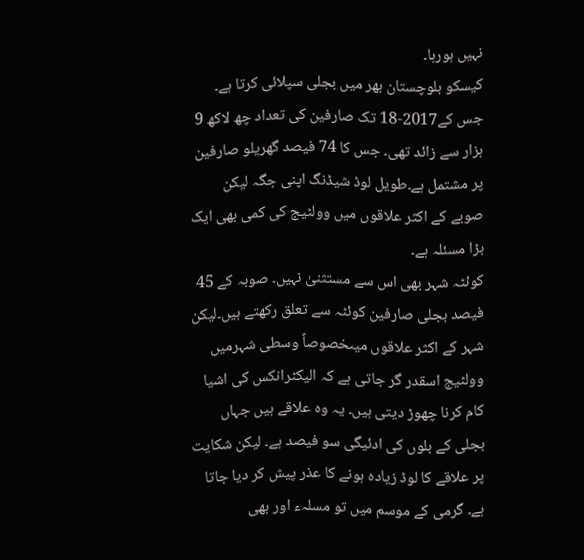نہیں ہورہا۔
کیسکو بلوچستان بھر میں بجلی سپلائی کرتا ہے۔ جس کے2017-18 تک صارفین کی تعداد چھ لاکھ 9 ہزار سے زائد تھی۔ جس کا 74 فیصد گھریلو صارفین پر مشتمل ہے۔طویل لوڈ شیڈنگ اپنی جگہ لیکن صوبے کے اکثر علاقوں میں وولٹیج کی کمی بھی ایک بڑا مسئلہ ہے۔
کوئٹہ شہر بھی اس سے مستثنیٰ نہیں۔ صوبہ کے 45 فیصد بجلی صارفین کوئٹہ سے تعلق رکھتے ہیں۔لیکن شہر کے اکثر علاقوں میںخصوصاً وسطی شہرمیں وولٹیج اسقدر گر جاتی ہے کہ الیکٹرانکس کی اشیا کام کرنا چھوڑ دیتی ہیں۔ یہ وہ علاقے ہیں جہاں بجلی کے بلوں کی ادئیگی سو فیصد ہے۔ لیکن شکایت پر علاقے کا لوڈ زیادہ ہونے کا عذر پیش کر دیا جاتا ہے۔ گرمی کے موسم میں تو مسلہء اور بھی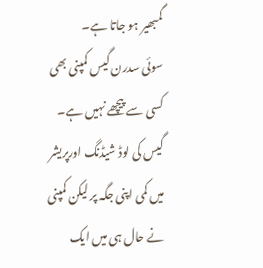گمبھیر ہو جاتا ہے۔
سوئی سدرن گیس کمپنی بھی کسی سے پیچھے نہیں ہے۔ گیس کی لوڈ شیڈنگ اورپریشر میں کمی اپنی جگہ پر لیکن کمپنی نے حال ہی میں ایک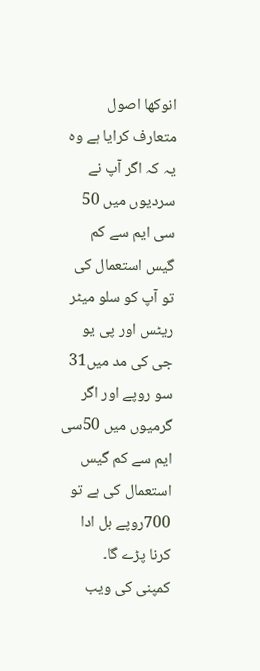انوکھا اصول متعارف کرایا ہے وہ یہ کہ اگر آپ نے سردیوں میں 50 سی ایم سے کم گیس استعمال کی تو آپ کو سلو میٹر ریٹس اور پی یو جی کی مد میں31 سو روپے اور اگر گرمیوں میں 50سی ایم سے کم گیس استعمال کی ہے تو 700روپے بل ادا کرنا پڑے گا۔
کمپنی کی ویب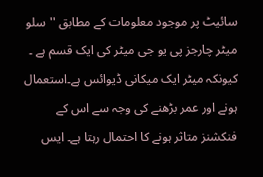سائیٹ پر موجود معلومات کے مطابق ''سلو میٹر چارجز پی یو جی میٹر کی ایک قسم ہے ۔ کیونکہ میٹر ایک میکانی ڈیوائس ہے۔استعمال ہونے اور عمر بڑھنے کی وجہ سے اس کے فنکشنز متاثر ہونے کا احتمال رہتا ہے۔ ایس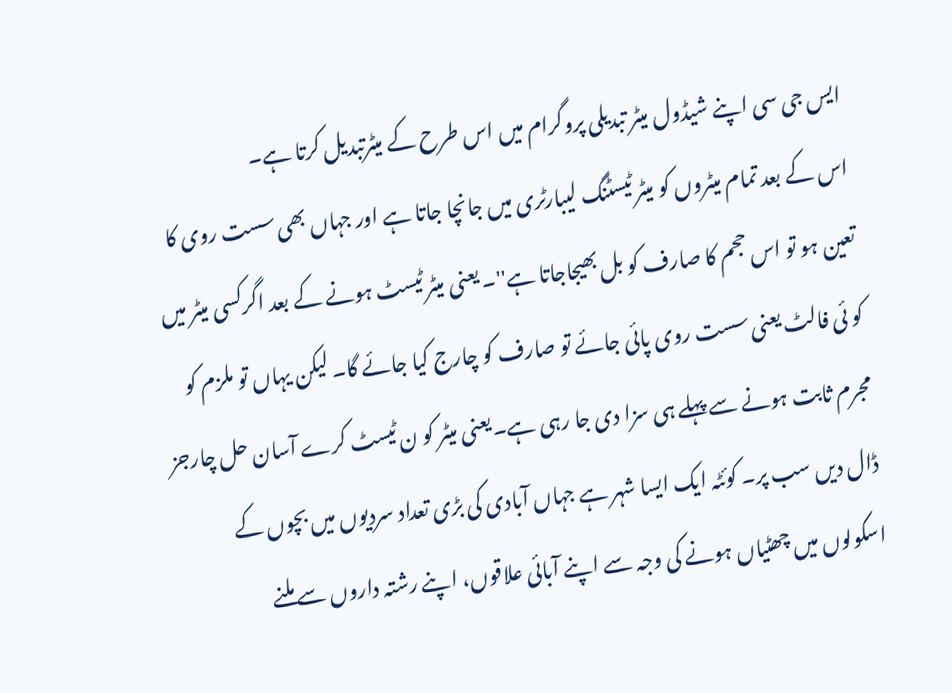ایس جی سی اپنے شیڈول میٹر تبدیلی پروگرام میں اس طرح کے میٹرتبدیل کرتا ہے۔
اس کے بعد تمام میٹروں کو میٹر ٹیسٹنگ لیبارٹری میں جانچا جاتا ہے اور جہاں بھی سست روی کا تعین ہو تو اس حجم کا صارف کو بل بھیجاجاتا ہے''۔ یعنی میٹر ٹیسٹ ہونے کے بعد اگرکسی میٹر میں کو ئی فالٹ یعنی سست روی پائی جائے تو صارف کو چارج کیا جائے گا۔ لیکن یہاں تو ملزم کو مجرم ثابت ہونے سے پہلے ہی سزا دی جا رہی ہے۔یعنی میٹر کو ن ٹیسٹ کرے آسان حل چارجز ڈال دیں سب پر۔ کوئٹہ ایک ایسا شہر ہے جہاں آبادی کی بڑی تعداد سردیوں میں بچوں کے اسکولوں میں چھٹیاں ہونے کی وجہ سے اپنے آبائی علاقوں، اپنے رشتہ داروں سے ملنے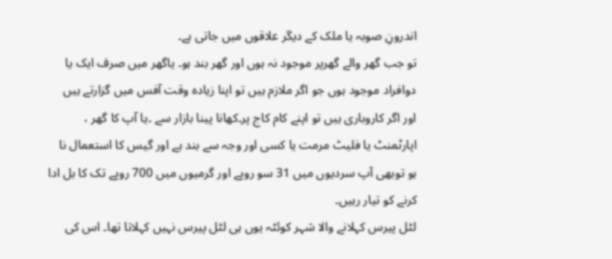اندرونِ صوبہ یا ملک کے دیگر علاقوں میں جاتی ہے۔
تو جب گھر والے گھرپر موجود نہ ہوں اور گھر بند ہو۔ یاگھر میں صرف ایک یا دوافراد موجود ہوں جو اگر ملازم ہیں تو اپنا زیادہ وقت آفس میں گزارتے ہیں اور اگر کاروباری ہیں تو اپنے کام کاج پر۔کھانا پینا بازار سے ۔یا آپ کا گھر ، اپارٹمنٹ یا فلیٹ مرمت یا کسی اور وجہ سے بند ہے اور گیس کا استعمال نا ہو توبھی آپ سردیوں میں 31 سو روپے اور گرمیوں میں 700 روپے تک کا بل ادا کرنے کو تیار رہیں۔
لٹل پیرس کہلانے والا شہر کوئٹہ یوں ہی لٹل پیرس نہیں کہلاتا تھا۔ اس کی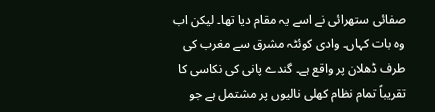صفائی ستھرائی نے اسے یہ مقام دیا تھا۔ لیکن اب وہ بات کہاں۔ وادی کوئٹہ مشرق سے مغرب کی طرف ڈھلان پر واقع ہے۔ گندے پانی کی نکاسی کا تقریباً تمام نظام کھلی نالیوں پر مشتمل ہے جو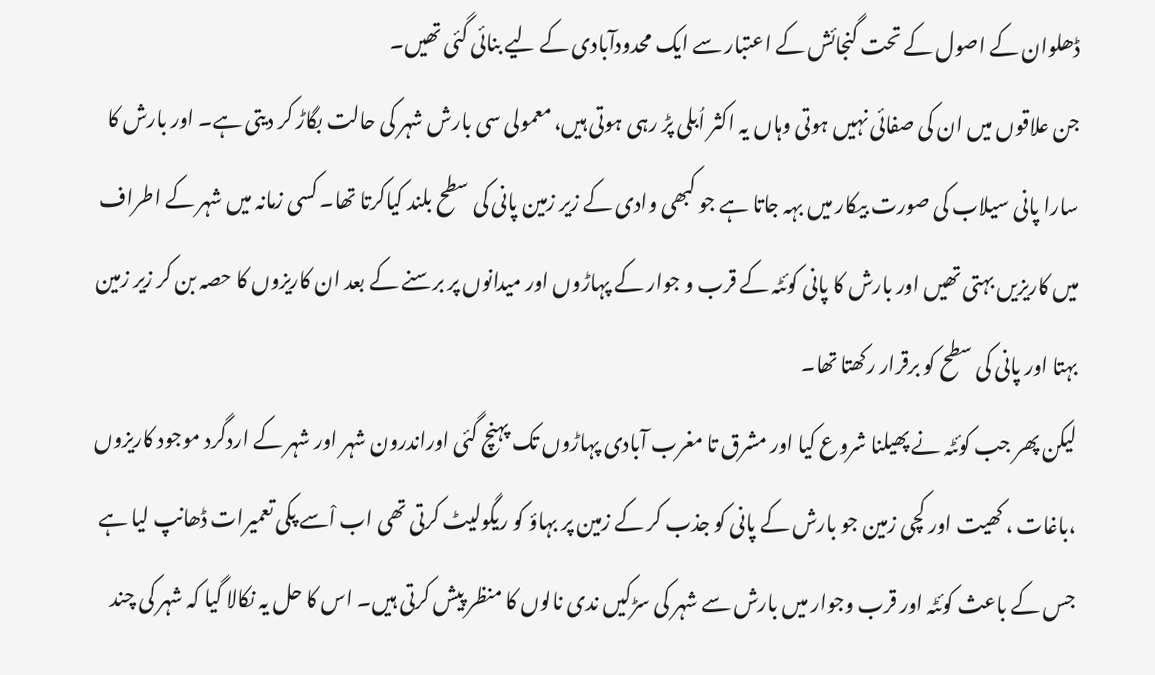ڈھلوان کے اصول کے تحت گنجائش کے اعتبار سے ایک محدودآبادی کے لیے بنائی گئی تھیں۔
جن علاقوں میں ان کی صفائی نہیں ہوتی وہاں یہ اکثر اُبلی پڑ رہی ہوتی ہیں، معمولی سی بارش شہر کی حالت بگاڑ کر دیتی ہے۔ اور بارش کا سارا پانی سیلاب کی صورت بیکار میں بہہ جاتا ہے جو کبھی وادی کے زیر زمین پانی کی سطح بلند کیاکرتا تھا۔ کسی زمانہ میں شہر کے اطراف میں کاریزیں بہتی تھیں اور بارش کا پانی کوئٹہ کے قرب و جوار کے پہاڑوں اور میدانوں پر برسنے کے بعد ان کاریزوں کا حصہ بن کر زیر زمین بہتا اور پانی کی سطح کو برقرار رکھتا تھا۔
لیکن پھر جب کوئٹہ نے پھیلنا شروع کیا اور مشرق تا مغرب آبادی پہاڑوں تک پہنچ گئی اوراندرون شہر اور شہر کے اردگرد موجود کاریزوں ،باغات ، کھیت اور کچی زمین جو بارش کے پانی کو جذب کر کے زمین پر بہاؤ کو ریگولیٹ کرتی تھی اب اْسے پکی تعمیرات ڈھانپ لیا ہے جس کے باعث کوئٹہ اور قرب وجوار میں بارش سے شہر کی سڑکیں ندی نالوں کا منظر پیش کرتی ہیں۔ اس کا حل یہ نکالا گیا کہ شہر کی چند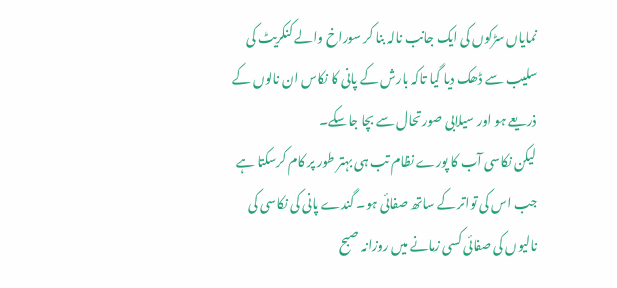نمایاں سڑکوں کی ایک جانب نالہ بنا کر سوراخ والے کنکریٹ کی سلیب سے ڈھک دیا گیا تاکہ بارش کے پانی کا نکاس ان نالوں کے ذریعے ہو اور سیلابی صورتحال سے بچا جاسکے۔
لیکن نکاسی آب کا پورے نظام تب ہی بہتر طور پر کام کرسکتا ہے جب اس کی تواتر کے ساتھ صفائی ہو۔ گندے پانی کی نکاسی کی نالیوں کی صفائی کسی زمانے میں روزانہ صبح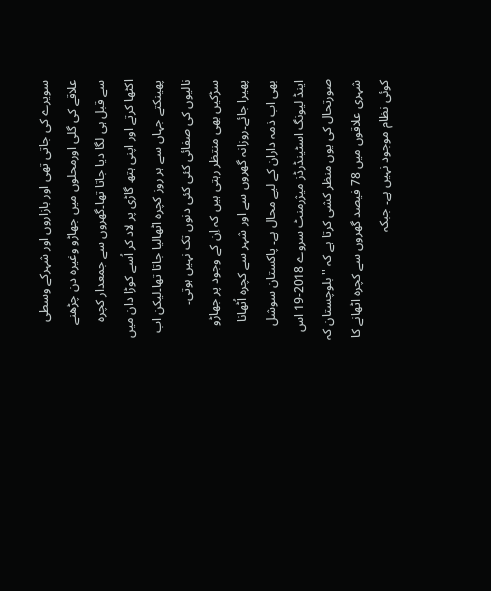سویرے کی جاتی تھی اور بازاروں اور شہرکے وسطی علاقے کی گلی اورمحلوں میں جھاڑو وغیرہ دن چڑھنے سے قبل ہی لگا دیا جاتا تھا۔گھروں سے جمعدار کچرہ اکٹھا کرتے اور اپنی ہتھ گاڑی پر لاد کر اُسے کوڑا دان میں پھینکتے جہاں سے ہر روز کچرہ اٹھالیا جاتا تھا۔لیکن اب نالیوں کی صفائی کئی کئی دنوں تک نہیں ہوتی۔
سڑکیں بھی منتظر رہتی ہیں کہ اِن کے وجود پر جھاڑو پھیرا جائے۔روزانہ گھروں سے اور شہر سے کچرہ اُٹھانا بھی اب ذمہ داران کے لیے محال ہے۔ پاکستان سوشل اینڈ لیونگ اسٹینڈرڈز میژرمنٹ سروے 2018-19 اس صورتحال کی یوں منظر کشی کرتا ہے کہ ''بلوچستان کہ شہری علاقوں میں 78 فیصد گھروں سے کچرہ اٹھانے کا کوئی نظام موجود نہیں ہے۔ جبکہ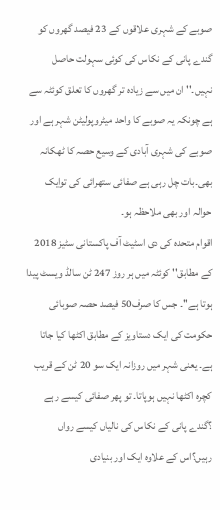صوبے کے شہری علاقوں کے 23 فیصد گھروں کو گندے پانی کے نکاس کی کوئی سہولت حاصل نہیں۔'' ان میں سے زیادہ تر گھروں کا تعلق کوئٹہ سے ہے چونکہ یہ صوبے کا واحد میٹروپولیٹن شہر ہے اور صوبے کی شہری آبادی کے وسیع حصہ کا ٹھکانہ بھی۔بات چل رہی ہے صفائی ستھرائی کی توایک حوالہ اور بھی ملاحظہ ہو۔
اقوام متحدہ کی دی اسٹیٹ آف پاکستانی سٹیز 2018 کے مطابق'' کوئٹہ میں ہر روز 247 ٹن سالڈ ویسٹ پیدا ہوتا ہے''۔ جس کا صرف50 فیصد حصہ صوبائی حکومت کی ایک دستاویز کے مطابق اکٹھا کیا جاتا ہے۔ یعنی شہر میں روزانہ ایک سو 20 ٹن کے قریب کچرہ اکٹھا نہیں ہوپاتا۔ تو پھر صفائی کیسے رہے ؟گندے پانی کے نکاس کی نالیاں کیسے رواں رہیں؟اس کے علاوہ ایک اور بنیادی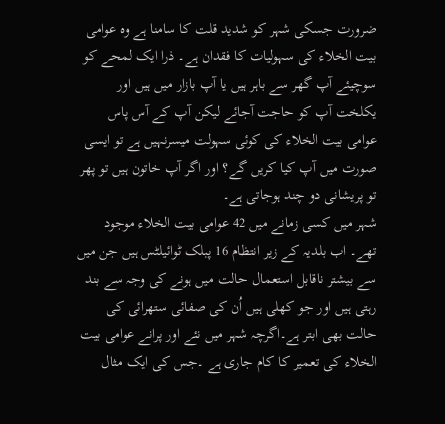ضرورت جسکی شہر کو شدید قلت کا سامنا ہے وہ عوامی بیت الخلاء کی سہولیات کا فقدان ہے۔ ذرا ایک لمحے کو سوچیئے آپ گھر سے باہر ہیں یا آپ بازار میں ہیں اور یکلخت آپ کو حاجت آجائے لیکن آپ کے آس پاس عوامی بیت الخلاء کی کوئی سہولت میسرنہیں ہے تو ایسی صورت میں آپ کیا کریں گے؟ اور اگر آپ خاتون ہیں تو پھر تو پریشانی دو چند ہوجاتی ہے۔
شہر میں کسی زمانے میں 42 عوامی بیت الخلاء موجود تھے۔ اب بلدیہ کے زیر انتظام 16 پبلک ٹوائیلٹس ہیں جن میں سے بیشتر ناقابل استعمال حالت میں ہونے کی وجہ سے بند رہتی ہیں اور جو کھلی ہیں اُن کی صفائی ستھرائی کی حالت بھی ابتر ہے۔اگرچہ شہر میں نئے اور پرانے عوامی بیت الخلاء کی تعمیر کا کام جاری ہے ۔جس کی ایک مثال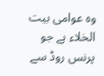وہ عوامی بیت الخلاء ہے جو پرنس روڈ سے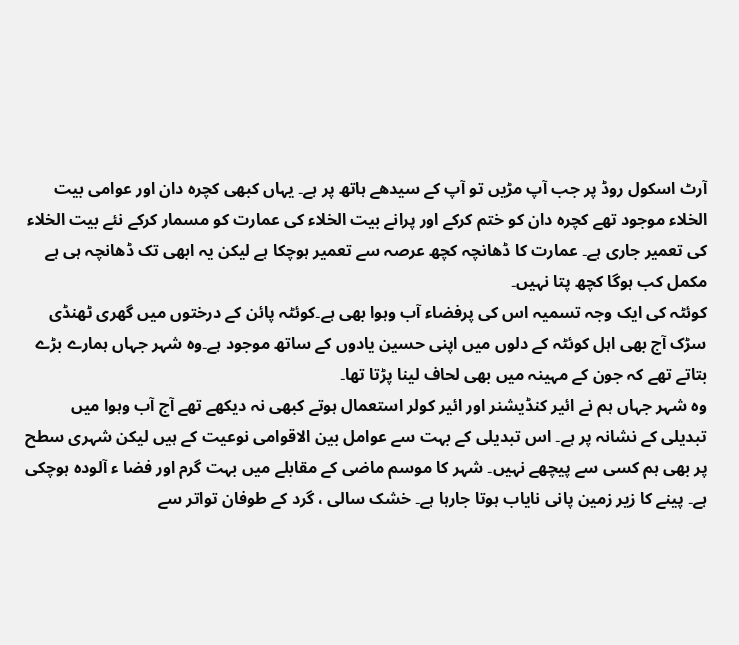آرٹ اسکول روڈ پر جب آپ مڑیں تو آپ کے سیدھے ہاتھ پر ہے۔ یہاں کبھی کچرہ دان اور عوامی بیت الخلاء موجود تھے کچرہ دان کو ختم کرکے اور پرانے بیت الخلاء کی عمارت کو مسمار کرکے نئے بیت الخلاء کی تعمیر جاری ہے۔ عمارت کا ڈھانچہ کچھ عرصہ سے تعمیر ہوچکا ہے لیکن یہ ابھی تک ڈھانچہ ہی ہے مکمل کب ہوگا کچھ پتا نہیں۔
کوئٹہ کی ایک وجہ تسمیہ اس کی پرفضاء آب وہوا بھی ہے۔کوئٹہ پائن کے درختوں میں گھری ٹھنڈی سڑک آج بھی اہل کوئٹہ کے دلوں میں اپنی حسین یادوں کے ساتھ موجود ہے۔وہ شہر جہاں ہمارے بڑے بتاتے تھے کہ جون کے مہینہ میں بھی لحاف لینا پڑتا تھا۔
وہ شہر جہاں ہم نے ائیر کنڈیشنر اور ائیر کولر استعمال ہوتے کبھی نہ دیکھے تھے آج آب وہوا میں تبدیلی کے نشانہ پر ہے۔ اس تبدیلی کے بہت سے عوامل بین الاقوامی نوعیت کے ہیں لیکن شہری سطح پر بھی ہم کسی سے پیچھے نہیں۔ شہر کا موسم ماضی کے مقابلے میں بہت گرم اور فضا ء آلودہ ہوچکی ہے۔ پینے کا زیر زمین پانی نایاب ہوتا جارہا ہے۔ خشک سالی ، گرد کے طوفان تواتر سے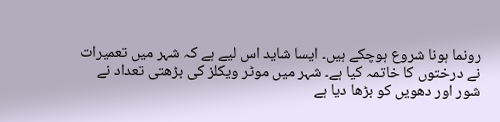رونما ہونا شروع ہوچکے ہیں۔ ایسا شاید اس لیے ہے کہ شہر میں تعمیرات نے درختوں کا خاتمہ کیا ہے۔ شہر میں موٹر ویکلز کی بڑھتی تعداد نے شور اور دھویں کو بڑھا دیا ہے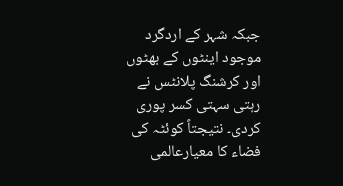جبکہ شہر کے اردگرد موجود اینٹوں کے بھٹوں اور کرشنگ پلانٹس نے رہتی سہتی کسر پوری کردی۔ نتیجتاً کوئٹہ کی فضاء کا معیارعالمی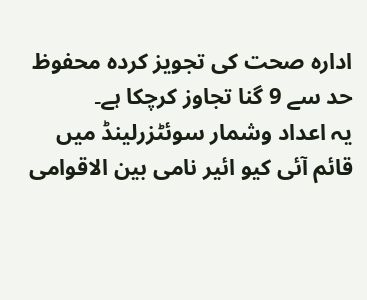ادارہ صحت کی تجویز کردہ محفوظ حد سے 9 گنا تجاوز کرچکا ہے۔
یہ اعداد وشمار سوئٹزرلینڈ میں قائم آئی کیو ائیر نامی بین الاقوامی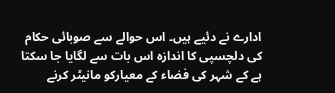ادارے نے دئیے ہیں۔ اس حوالے سے صوبائی حکام کی دلچسپی کا اندازہ اس بات سے لگایا جا سکتا ہے کے شہر کی فضاء کے معیارکو مانیٹر کرنے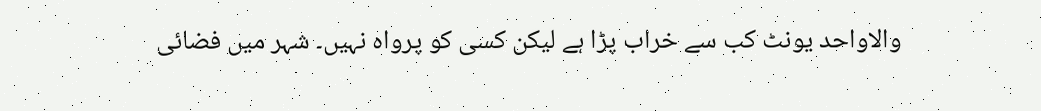والاواحد یونٹ کب سے خراب پڑا ہے لیکن کسی کو پرواہ نہیں۔ شہر میں فضائی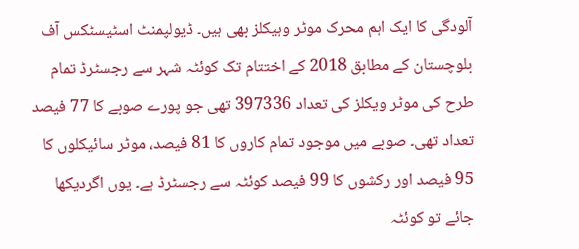آلودگی کا ایک اہم محرک موٹر وہیکلز بھی ہیں۔ ڈیولپمنٹ اسٹیسٹکس آف بلوچستان کے مطابق 2018 کے اختتام تک کوئٹہ شہر سے رجسٹرڈ تمام طرح کی موٹر ویکلز کی تعداد 397336 تھی جو پورے صوبے کا 77 فیصد تعداد تھی۔ صوبے میں موجود تمام کاروں کا 81 فیصد، موٹر سائیکلوں کا 95 فیصد اور رکشوں کا 99 فیصد کوئٹہ سے رجسٹرڈ ہے۔ یوں اگردیکھا جائے تو کوئٹہ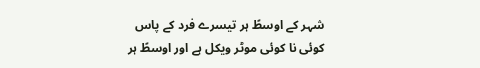شہر کے اوسطً ہر تیسرے فرد کے پاس کوئی نا کوئی موٹر ویکل ہے اور اوسطً ہر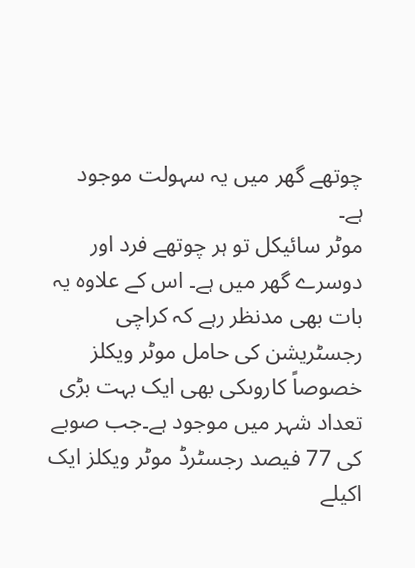چوتھے گھر میں یہ سہولت موجود ہے۔
موٹر سائیکل تو ہر چوتھے فرد اور دوسرے گھر میں ہے۔ اس کے علاوہ یہ بات بھی مدنظر رہے کہ کراچی رجسٹریشن کی حامل موٹر ویکلز خصوصاً کاروںکی بھی ایک بہت بڑی تعداد شہر میں موجود ہے۔جب صوبے کی 77 فیصد رجسٹرڈ موٹر ویکلز ایک اکیلے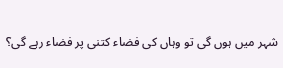شہر میں ہوں گی تو وہاں کی فضاء کتنی پر فضاء رہے گی؟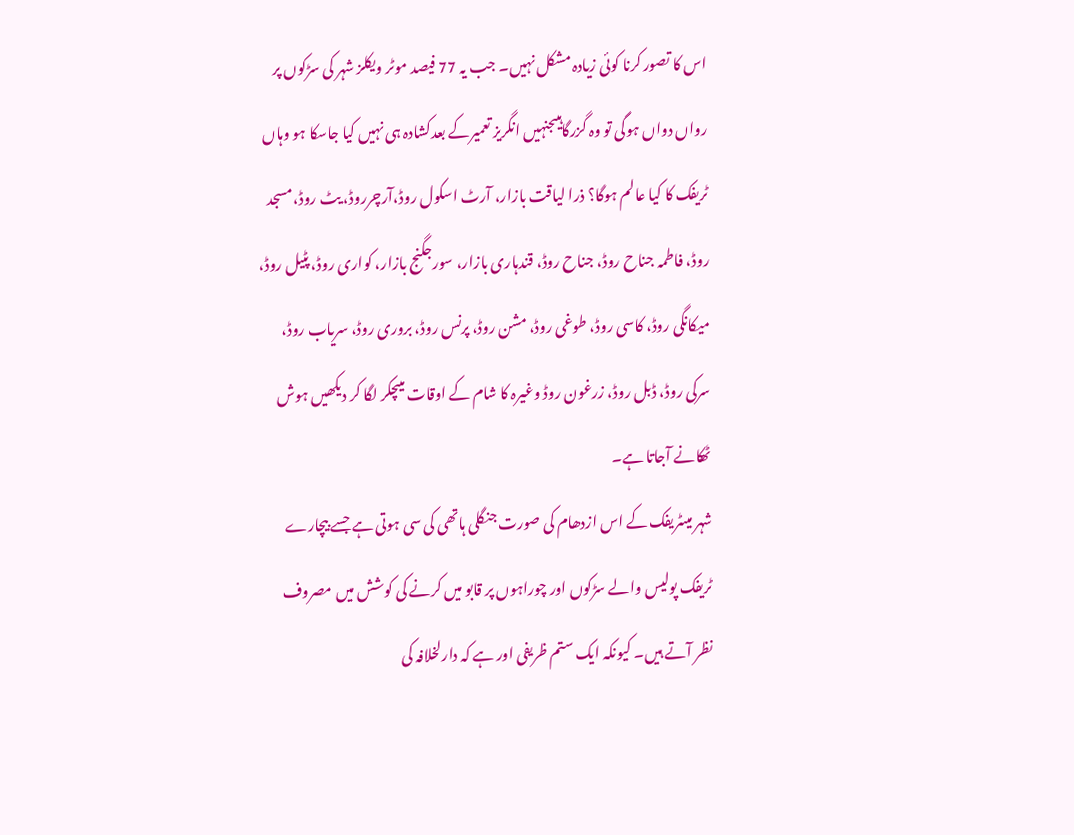اس کا تصور کرنا کوئی زیادہ مشکل نہیں۔ جب یہ 77 فیصد موٹر ویکلز شہر کی سڑکوں پر رواں دواں ہوگی تو وہ گزرگاہیںجنہیں انگریز تعمیرکے بعدکشادہ ہی نہیں کیا جاسکا ہو وہاں ٹریفک کا کیا عالم ہوگا؟ ذرا لیاقت بازار، آرٹ اسکول روڈ،آرچرروڈ، یٹ روڈ،مسجد روڈ، فاطمہ جناح روڈ، جناح روڈ، قندہاری بازار، سورجگنج بازار، کواری روڈ، پٹیل روڈ، میکانگی روڈ، کاسی روڈ، طوغی روڈ، مشن روڈ، پرنس روڈ، بروری روڈ، سریاب روڈ، سرکی روڈ، ڈبل روڈ، زرغون روڈ وغیرہ کا شام کے اوقات میںچکر لگا کر دیکھیں ہوش ٹھکانے آجاتا ہے۔
شہر میںٹریفک کے اس ازدھام کی صورت جنگلی ہاتھی کی سی ہوتی ہے جسے بیچارے ٹریفک پولیس والے سڑکوں اور چوراہوں پر قابو میں کرنے کی کوشش میں مصروف نظر آتے ہیں۔ کیونکہ ایک ستم ظریفی اور ہے کہ دارلخلافہ کی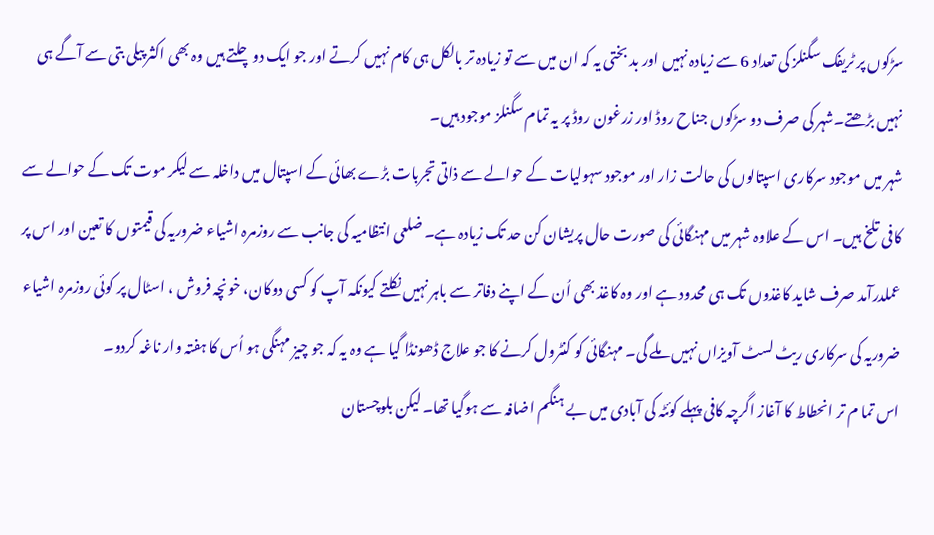سڑکوں پر ٹریفک سگنلز کی تعداد 6 سے زیادہ نہیں اور بد بختی یہ کہ ان میں سے تو زیادہ تر بالکل ہی کام نہیں کرتے اور جو ایک دوچلتے ہیں وہ بھی اکثر پیلی بتی سے آگے ہی نہیں بڑھتے۔شہر کی صرف دو سڑکوں جناح روڈ اور زرغون روڈ پر یہ تمام سگنلز موجود ہیں۔
شہر میں موجود سرکاری اسپتالوں کی حالت زار اور موجود سہولیات کے حوالے سے ذاتی تجربات بڑے بھائی کے اسپتال میں داخلہ سے لیکر موت تک کے حوالے سے کافی تلخ ہیں۔ اس کے علاوہ شہر میں مہنگائی کی صورت حال پریشان کن حد تک زیادہ ہے۔ ضلعی انتظامیہ کی جانب سے روزمرہ اشیاء ضروریہ کی قیمتوں کا تعین اور اس پر عملدرآمد صرف شاید کاغذوں تک ہی محدود ہے اور وہ کاغذ بھی اُن کے اپنے دفاتر سے باہر نہیں نکلتے کیونکہ آپ کو کسی دوکان، خونچہ فروش ، اسٹال پر کوئی روزمرہ اشیاء ضروریہ کی سرکاری ریٹ لسٹ آویزاں نہیں ملے گی۔ مہنگائی کو کنٹرول کرنے کا جو علاج ڈھونڈا گیا ہے وہ یہ کہ جو چیز مہنگی ہو اُس کا ہفتہ وار ناغہ کردو۔
اس تما م تر انحطاط کا آغاز اگرچہ کافی پہلے کوئٹہ کی آبادی میں بے ہنگم اضافہ سے ہوگیا تھا۔ لیکن بلوچستان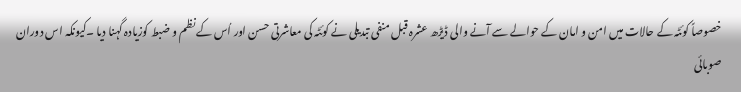خصوصاً کوئٹہ کے حالات میں امن و امان کے حوالے سے آنے والی ڈیڑھ عشرہ قبل منفی تبدیلی نے کوئٹہ کی معاشرتی حسن اور اُس کے نظم و ضبط کوزیادہ گہنا دیا ۔کیونکہ اس دوران صوبائی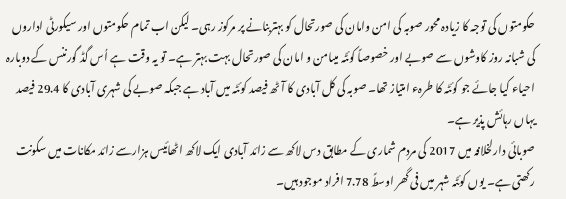حکومتوں کی توجہ کا زیادہ محور صوبہ کی امن وامان کی صورتحال کو بہتربنانے پر مرکوز رہی۔ لیکن اب تمام حکومتوں اور سیکورٹی اداروں کی شبانہ روز کاوشوں سے صوبے اور خصوصاً کوئٹہ میںامن و امان کی صورتحال بہت بہتر ہے۔ تو یہ وقت ہے اُس گڈ گورننس کے دوبارہ احیاء کیا جائے جو کوئٹہ کا طرہء امتیاز تھا۔ صوبہ کی کل آبادی کا آٹھ فیصد کوئٹہ میں آباد ہے جبکہ صوبے کی شہری آبادی کا 29.4 فیصد یہاں رہائش پذیر ہے۔
صوبائی دارلخلافہ میں 2017 کی مردم شماری کے مطابق دس لاکھ سے زائد آبادی ایک لاکھ اٹھائیس ہزارسے زائد مکانات میں سکونت رکھتی ہے۔ یوں کوئٹہ شہر میں فی گھر اوسطً 7.78 افراد موجود ہیں۔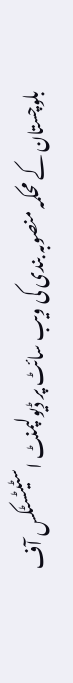بلوچستان کے محکمہ منصوبہ بندی کی ویب سائٹ پر ڈیولپمنٹ اسٹیٹسٹکس آف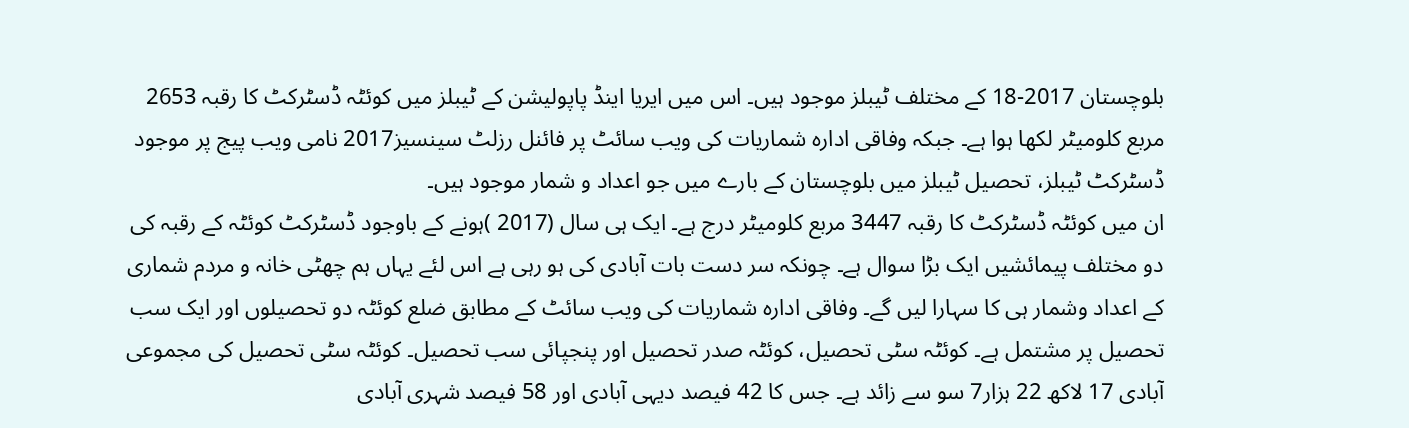بلوچستان 2017-18 کے مختلف ٹیبلز موجود ہیں۔ اس میں ایریا اینڈ پاپولیشن کے ٹیبلز میں کوئٹہ ڈسٹرکٹ کا رقبہ 2653 مربع کلومیٹر لکھا ہوا ہے۔ جبکہ وفاقی ادارہ شماریات کی ویب سائٹ پر فائنل رزلٹ سینسیز2017 نامی ویب پیج پر موجود ڈسٹرکٹ ٹیبلز، تحصیل ٹیبلز میں بلوچستان کے بارے میں جو اعداد و شمار موجود ہیں۔
ان میں کوئٹہ ڈسٹرکٹ کا رقبہ 3447 مربع کلومیٹر درج ہے۔ ایک ہی سال (2017 )ہونے کے باوجود ڈسٹرکٹ کوئٹہ کے رقبہ کی دو مختلف پیمائشیں ایک بڑا سوال ہے۔ چونکہ سر دست بات آبادی کی ہو رہی ہے اس لئے یہاں ہم چھٹی خانہ و مردم شماری کے اعداد وشمار ہی کا سہارا لیں گے۔ وفاقی ادارہ شماریات کی ویب سائٹ کے مطابق ضلع کوئٹہ دو تحصیلوں اور ایک سب تحصیل پر مشتمل ہے۔ کوئٹہ سٹی تحصیل، کوئٹہ صدر تحصیل اور پنجپائی سب تحصیل۔ کوئٹہ سٹی تحصیل کی مجموعی آبادی 17 لاکھ 22 ہزار7 سو سے زائد ہے۔ جس کا 42 فیصد دیہی آبادی اور 58 فیصد شہری آبادی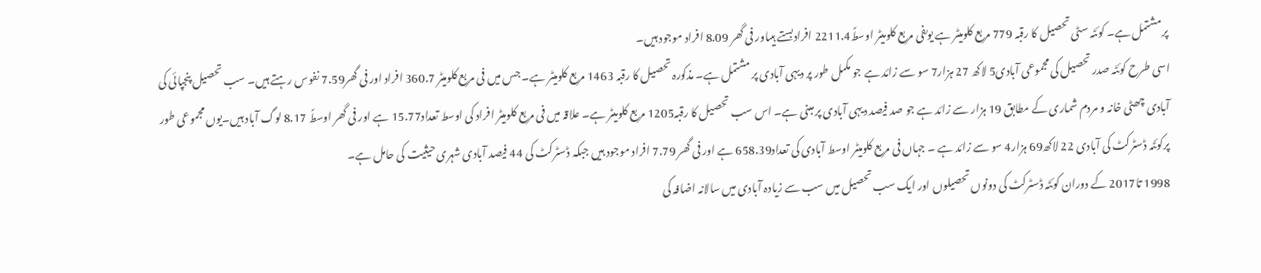پر مشتمل ہے۔ کوئٹہ سٹی تحصیل کا رقبہ 779 مربع کلومیٹر ہے یوںفی مربع کلومیٹر اوسطً2211.4 افرادبستے ہیںاور فی گھر 8.09 افراد موجود ہیں۔
اسی طرح کوئٹہ صدر تحصیل کی مجموعی آبادی5 لاکھ 27 ہزار7 سو سے زائد ہے جو مکمل طور پر دیہی آبادی پر مشتمل ہے۔ مذکورہ تحصیل کا رقبہ 1463 مربع کلومیٹر ہے۔ جس میں فی مربع کلومیٹر 360.7 افراد اور فی گھر7.59 نفوس رہتے ہیں۔ سب تحصیل پنجپائی کی آبادی چھٹی خانہ و مردم شماری کے مطابق 19 ہزار سے زائد ہے جو صد فیصد دیہی آبادی پر مبنی ہے۔ اس سب تحصیل کا رقبہ1205 مربع کلومیٹر ہے۔ علاقہ میں فی مربع کلومیٹر افراد کی اوسط تعداد15.77 ہے اور فی گھر اوسطً 8.17 لوگ آباد ہیں۔یوں مجموعی طور پرکوئٹہ ڈسٹرکٹ کی آبادی 22 لاکھ69 ہزار4 سو سے زائد ہے ۔ جہاں فی مربع کلومیٹر اوسط آبادی کی تعداد658.39 ہے اور فی گھر 7.79 افراد موجود ہیں جبکہ ڈسٹرکٹ کی 44 فیصد آبادی شہری حیثیت کی حامل ہے۔
1998 تا2017 کے دوران کوئٹہ ڈسٹرکٹ کی دونوں تحصیلوں اور ایک سب تحصیل میں سب سے زیادہ آبادی میں سالانہ اضافہ کی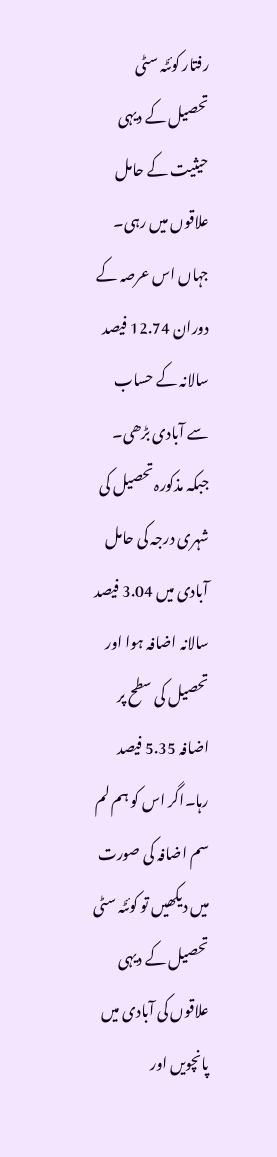رفتار کوئٹہ سٹی تحصیل کے دیہی حیثیت کے حامل علاقوں میں رہی۔ جہاں اس عرصہ کے دوران 12.74 فیصد سالانہ کے حساب سے آبادی بڑھی۔ جبکہ مذکورہ تحصیل کی شہری درجہ کی حامل آبادی میں 3.04 فیصد سالانہ اضافہ ہوا اور تحصیل کی سطح پر اضافہ 5.35 فیصد رہا۔اگر اس کو ہم لم سم اضافہ کی صورت میں دیکھیں تو کوئٹہ سٹی تحصیل کے دیہی علاقوں کی آبادی میں پانچویں اور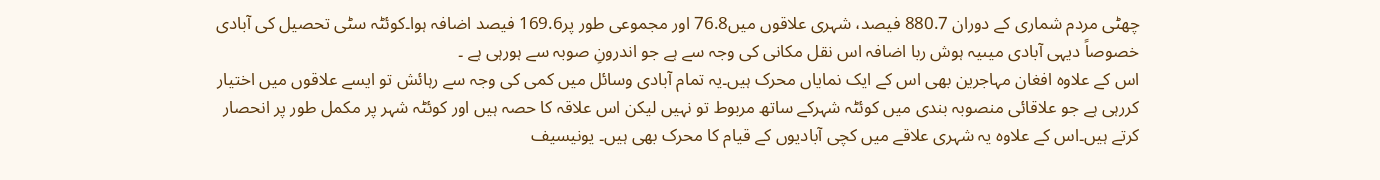چھٹی مردم شماری کے دوران 880.7 فیصد، شہری علاقوں میں76.8 اور مجموعی طور پر169.6 فیصد اضافہ ہوا۔کوئٹہ سٹی تحصیل کی آبادی خصوصاً دیہی آبادی میںیہ ہوش ربا اضافہ اس نقل مکانی کی وجہ سے ہے جو اندرونِ صوبہ سے ہورہی ہے ۔
اس کے علاوہ افغان مہاجرین بھی اس کے ایک نمایاں محرک ہیں۔یہ تمام آبادی وسائل میں کمی کی وجہ سے رہائش تو ایسے علاقوں میں اختیار کررہی ہے جو علاقائی منصوبہ بندی میں کوئٹہ شہرکے ساتھ مربوط تو نہیں لیکن اس علاقہ کا حصہ ہیں اور کوئٹہ شہر پر مکمل طور پر انحصار کرتے ہیں۔اس کے علاوہ یہ شہری علاقے میں کچی آبادیوں کے قیام کا محرک بھی ہیں۔ یونیسیف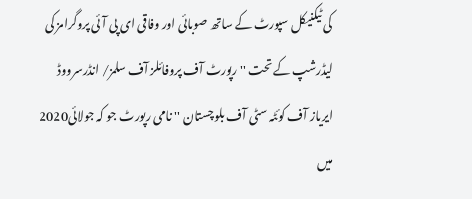کی ٹیکنیکل سپورٹ کے ساتھ صوبائی اور وفاقی ای پی آئی پروگرامز کی لیڈرشپ کے تحت '' رپورٹ آف پروفائلز آف سلمز/ انڈرسرووڈ ایریاز آف کوئٹہ سٹی آف بلوچستان '' نامی رپورٹ جو کہ جولائی2020 میں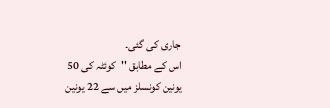جاری کی گئی۔
اس کے مطابق ''کوئٹہ کی 50 یونین کونسلز میں سے 22 یونین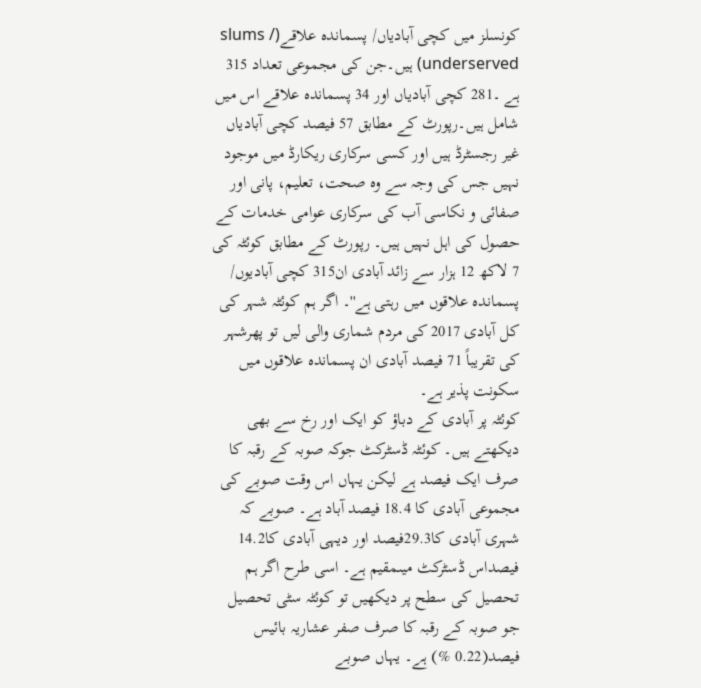کونسلز میں کچی آبادیاں/ پسماندہ علاقے(slums / underserved) ہیں۔جن کی مجموعی تعداد 315 ہے ۔281 کچی آبادیاں اور 34 پسماندہ علاقے اس میں شامل ہیں۔رپورٹ کے مطابق 57 فیصد کچی آبادیاں غیر رجسٹرڈ ہیں اور کسی سرکاری ریکارڈ میں موجود نہیں جس کی وجہ سے وہ صحت، تعلیم، پانی اور صفائی و نکاسی آب کی سرکاری عوامی خدمات کے حصول کی اہل نہیں ہیں۔ رپورٹ کے مطابق کوئٹہ کی 7 لاکھ 12 ہزار سے زائد آبادی ان315 کچی آبادیوں/ پسماندہ علاقوں میں رہتی ہے''۔ اگر ہم کوئٹہ شہر کی کل آبادی 2017 کی مردم شماری والی لیں تو پھرشہر کی تقریباً 71 فیصد آبادی ان پسماندہ علاقوں میں سکونت پذیر ہے۔
کوئٹہ پر آبادی کے دباؤ کو ایک اور رخ سے بھی دیکھتے ہیں۔ کوئٹہ ڈسٹرکٹ جوکہ صوبہ کے رقبہ کا صرف ایک فیصد ہے لیکن یہاں اس وقت صوبے کی مجموعی آبادی کا 18.4 فیصد آباد ہے۔ صوبے کہ شہری آبادی کا29.3فیصد اور دیہی آبادی کا14.2 فیصداس ڈسٹرکٹ میںمقیم ہے۔ اسی طرح اگر ہم تحصیل کی سطح پر دیکھیں تو کوئٹہ سٹی تحصیل جو صوبہ کے رقبہ کا صرف صفر عشاریہ بائیس فیصد(0.22 %) ہے۔ یہاں صوبے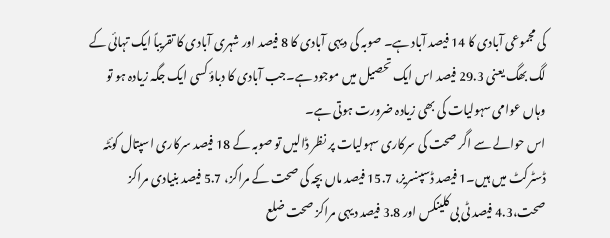کی مجموعی آبادی کا 14 فیصد آباد ہے۔ صوبہ کی دیہی آبادی کا 8 فیصد اور شہری آبادی کا تقریباً ایک تہائی کے لگ بھگ یعنی 29.3 فیصد اس ایک تحصیل میں موجود ہے۔جب آبادی کا دباؤ کسی ایک جگہ زیادہ ہو تو وہاں عوامی سہولیات کی بھی زیادہ ضرورت ہوتی ہے۔
اس حوالے سے اگر صحت کی سرکاری سہولیات پر نظر ڈالیں تو صوبہ کے 18 فیصد سرکاری اسپتال کوئٹہ ڈسٹرکٹ میں ہیں۔1 فیصد ڈسپنسریز، 15.7 فیصد ماں بچہ کی صحت کے مراکز، 5.7 فیصد بنیادی مراکز صحت،4.3 فیصد ٹی بی کلینکس اور 3.8 فیصد دیہی مراکز صحت ضلع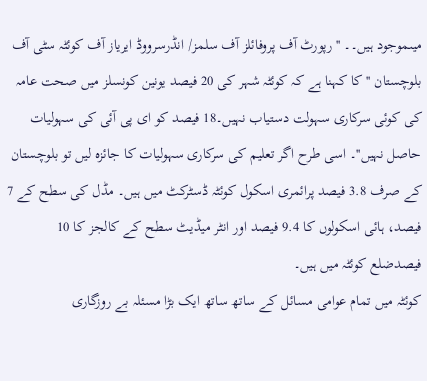میںموجود ہیں۔۔ '' رپورٹ آف پروفائلز آف سلمز/ انڈرسرووڈ ایریاز آف کوئٹہ سٹی آف بلوچستان '' کا کہنا ہے کہ کوئٹہ شہر کی 20 فیصد یونین کونسلز میں صحت عامہ کی کوئی سرکاری سہولت دستیاب نہیں۔18 فیصد کو ای پی آئی کی سہولیات حاصل نہیں''۔ اسی طرح اگر تعلیم کی سرکاری سہولیات کا جائزہ لیں تو بلوچستان کے صرف 3.8 فیصد پرائمری اسکول کوئٹہ ڈسٹرکٹ میں ہیں۔ مڈل کی سطح کے 7 فیصد، ہائی اسکولوں کا 9.4 فیصد اور انٹر میڈیٹ سطح کے کالجز کا 10 فیصدضلع کوئٹہ میں ہیں۔
کوئٹہ میں تمام عوامی مسائل کے ساتھ ساتھ ایک بڑا مسئلہ بے روزگاری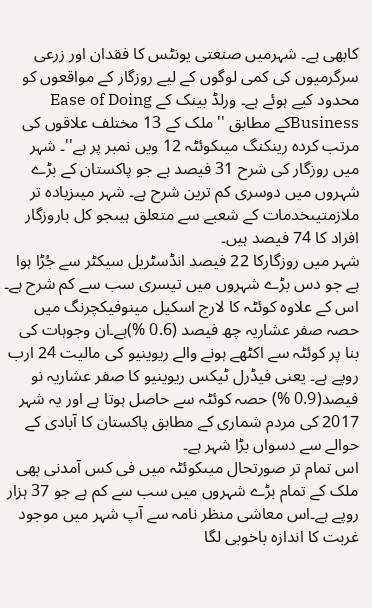کابھی ہے۔ شہرمیں صنعتی یونٹس کا فقدان اور زرعی سرگرمیوں کی کمی لوگوں کے لیے روزگار کے مواقعوں کو محدود کیے ہوئے ہے۔ ورلڈ بینک کے Ease of Doing Businessکے مطابق ''ملک کے 13 مختلف علاقوں کی مرتب کردہ رینکنگ میںکوئٹہ 12 ویں نمبر پر ہے''۔ شہر میں روزگار کی شرح 31 فیصد ہے جو پاکستان کے بڑے شہروں میں دوسری کم ترین شرح ہے۔ شہر میںزیادہ تر ملازمتیںخدمات کے شعبے سے متعلق ہیںجو کل باروزگار افراد کا 74 فیصد ہیں۔
شہر میں روزگارکا 22 فیصد انڈسٹریل سیکٹر سے جُڑا ہوا ہے جو دس بڑے شہروں میں تیسری سب سے کم شرح ہے۔ اس کے علاوہ کوئٹہ کا لارج اسکیل مینوفیکچرنگ میں حصہ صفر عشاریہ چھ فیصد (0.6 %)ہے۔ان وجوہات کی بنا پر کوئٹہ سے اکٹھے ہونے والے ریوینیو کی مالیت 24 ارب روپے ہے۔ یعنی فیڈرل ٹیکس ریوینیو کا صفر عشاریہ نو فیصد(0.9 %) حصہ کوئٹہ سے حاصل ہوتا ہے اور یہ شہر 2017 کی مردم شماری کے مطابق پاکستان کا آبادی کے حوالے سے دسواں بڑا شہر ہے۔
اس تمام تر صورتحال میںکوئٹہ میں فی کس آمدنی بھی ملک کے تمام بڑے شہروں میں سب سے کم ہے جو 37 ہزار روپے ہے۔اس معاشی منظر نامہ سے آپ شہر میں موجود غربت کا اندازہ باخوبی لگا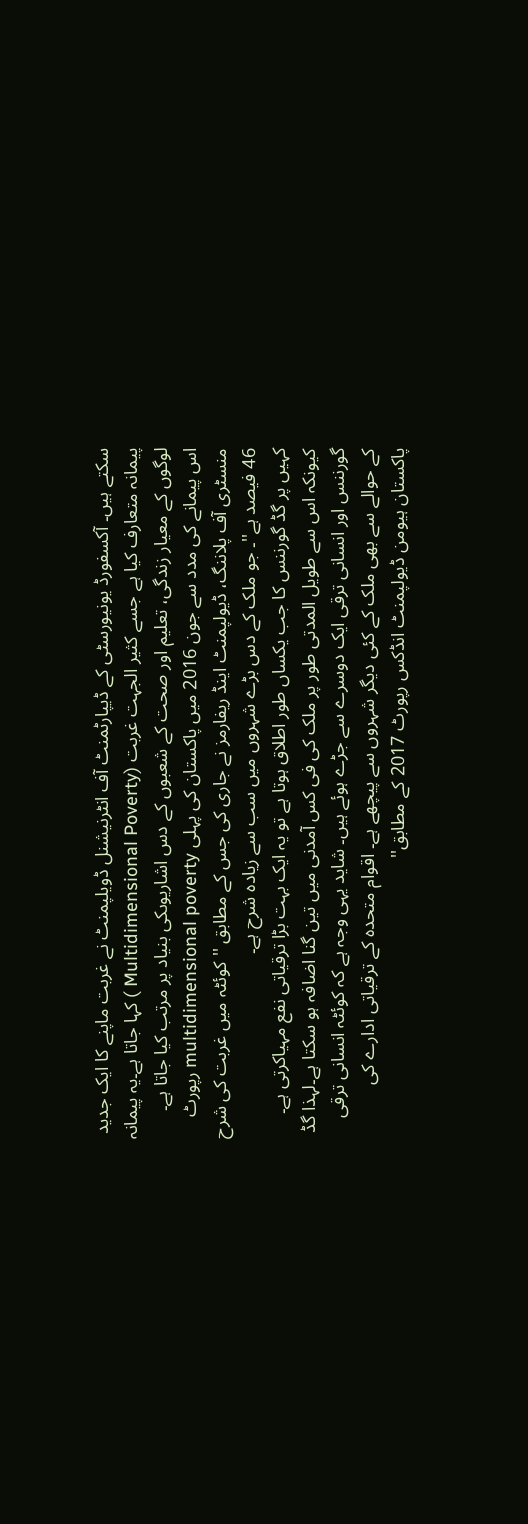سکتے ہیں۔ آکسفورڈ یونیورسٹی کے ڈیپارٹمنٹ آف انٹرنیشنل ڈویلپمنٹ نے غربت ماپنے کا ایک جدید پیمانہ متعارف کیا ہے جسے کثیر الجہت غربت (Multidimensional Poverty ) کہا جاتا ہے۔یہ پیمانہ لوگوں کے معیار زندگی، تعلیم اور صحت کے شعبوں کے دس اشاریوںکی بنیاد پر مرتب کیا جاتا ہے۔
اس پیمانے کی مدد سے جون 2016 میں پاکستان کی پہلی multidimensional poverty رپورٹ منسٹری آف پلاننگ، ڈیولپمنٹ اینڈ ریفارمز نے جاری کی جس کے مطابق ''کوئٹہ میں غربت کی شرح 46 فیصد ہے''۔ جو ملک کے دس بڑے شہروں میں سب سے زیادہ شرح ہے۔
کہیں پر گڈ گورننس کا جب یکساں طور اطلاق ہوتا ہے تو یہ ایک بہت بڑا ترقیاتی نفع مہیاکرتی ہے۔ کیونکہ اس سے طویل المدتی طور پر ملک کی فی کس آمدنی میں تین گنا اضافہ ہو سکتا ہے۔لہذا گڈ گورننس اور انسانی ترقی ایک دوسرے سے جڑے ہوئے ہیں۔ شاید یہی وجہ ہے کہ کوئٹہ انسانی ترقی کے حوالے سے بھی ملک کے کئی دیگر شہروں سے پیچھے ہے۔ اقوام متحدہ کے ترقیاتی ادارے کی پاکستان ہیومن ڈیولپمنٹ انڈکس رپورٹ 2017 کے مطابق''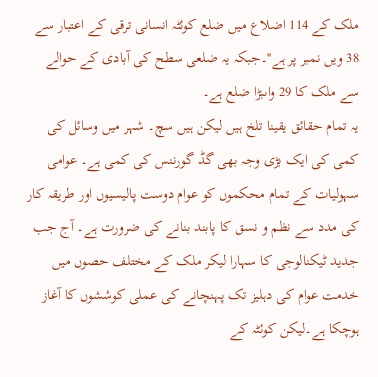ملک کے 114 اضلاع میں ضلع کوئٹہ انسانی ترقی کے اعتبار سے 38 ویں نمبر پر ہے''۔جبکہ یہ ضلعی سطح کی آبادی کے حوالے سے ملک کا 29 واںبڑا ضلع ہے۔
یہ تمام حقائق یقینا تلخ ہیں لیکن ہیں سچ۔ شہر میں وسائل کی کمی کی ایک بڑی وجہ بھی گڈ گورننس کی کمی ہے۔ عوامی سہولیات کے تمام محکموں کو عوام دوست پالیسیوں اور طریقہ کار کی مدد سے نظم و نسق کا پابند بنانے کی ضرورت ہے۔ آج جب جدید ٹیکنالوجی کا سہارا لیکر ملک کے مختلف حصوں میں خدمت عوام کی دہلیز تک پہنچانے کی عملی کوششوں کا آغاز ہوچکا ہے۔لیکن کوئٹہ کے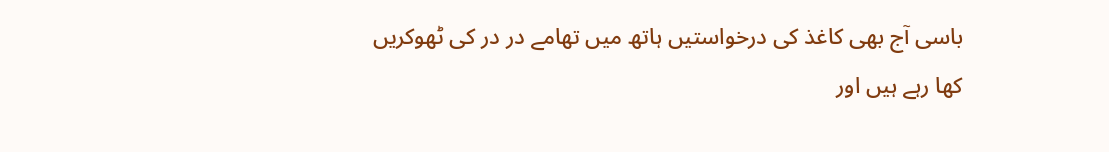باسی آج بھی کاغذ کی درخواستیں ہاتھ میں تھامے در در کی ٹھوکریں کھا رہے ہیں اور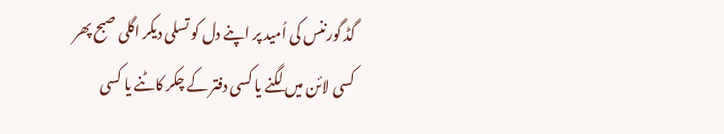گڈ گورننس کی اُمید پر اپنے دل کو تسلی دیکر اگلی صبح پھر کسی لائن میں لگنے یا کسی دفتر کے چکر کاٹنے یا کسی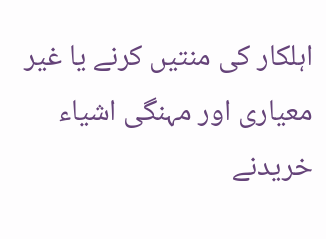اہلکار کی منتیں کرنے یا غیر معیاری اور مہنگی اشیاء خریدنے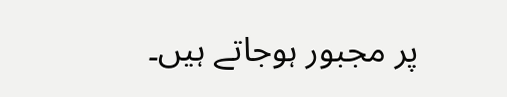پر مجبور ہوجاتے ہیں۔